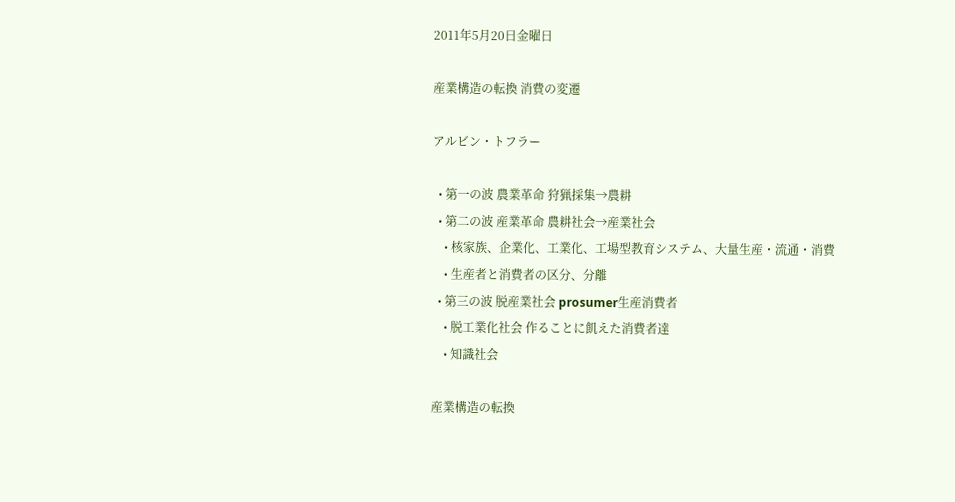2011年5月20日金曜日

産業構造の転換 消費の変遷

アルビン・トフラー

  • 第一の波 農業革命 狩猟採集→農耕
  • 第二の波 産業革命 農耕社会→産業社会
    • 核家族、企業化、工業化、工場型教育システム、大量生産・流通・消費
    • 生産者と消費者の区分、分離
  • 第三の波 脱産業社会 prosumer生産消費者
    • 脱工業化社会 作ることに飢えた消費者達
    • 知識社会

産業構造の転換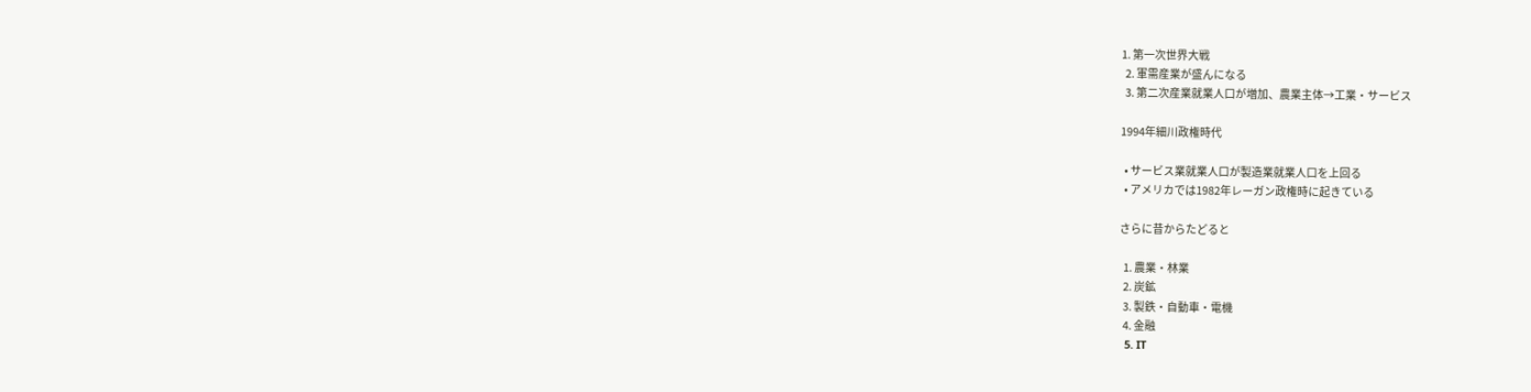1. 第一次世界大戦
  2. 軍需産業が盛んになる
  3. 第二次産業就業人口が増加、農業主体→工業・サービス

1994年細川政権時代

  • サービス業就業人口が製造業就業人口を上回る
  • アメリカでは1982年レーガン政権時に起きている

さらに昔からたどると

  1. 農業・林業
  2. 炭鉱
  3. 製鉄・自動車・電機
  4. 金融
  5. IT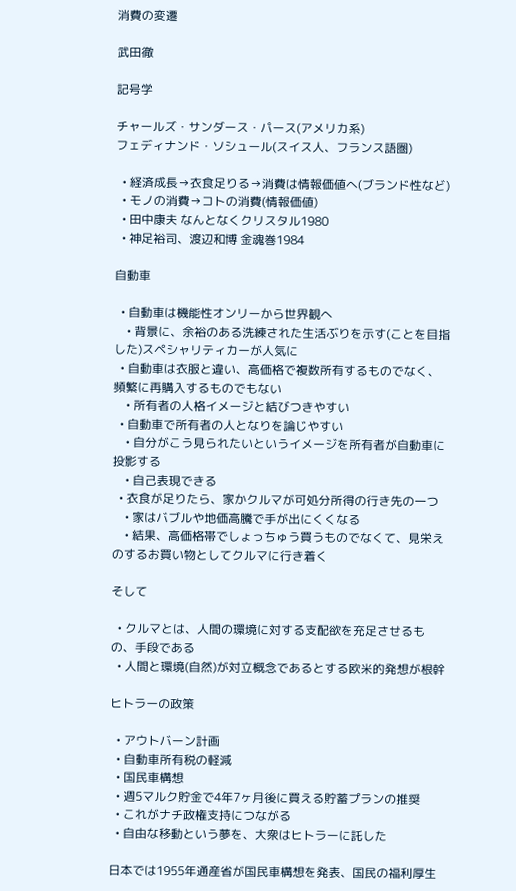消費の変遷

武田徹

記号学

チャールズ・サンダース・パース(アメリカ系)
フェディナンド・ソシュール(スイス人、フランス語圏)

  • 経済成長→衣食足りる→消費は情報価値へ(ブランド性など)
  • モノの消費→コトの消費(情報価値)
  • 田中康夫 なんとなくクリスタル1980
  • 神足裕司、渡辺和博 金魂巻1984

自動車

  • 自動車は機能性オンリーから世界観へ
    • 背景に、余裕のある洗練された生活ぶりを示す(ことを目指した)スペシャリティカーが人気に
  • 自動車は衣服と違い、高価格で複数所有するものでなく、頻繁に再購入するものでもない
    • 所有者の人格イメージと結びつきやすい
  • 自動車で所有者の人となりを論じやすい
    • 自分がこう見られたいというイメージを所有者が自動車に投影する
    • 自己表現できる
  • 衣食が足りたら、家かクルマが可処分所得の行き先の一つ
    • 家はバブルや地価高騰で手が出にくくなる
    • 結果、高価格帯でしょっちゅう買うものでなくて、見栄えのするお買い物としてクルマに行き着く

そして

  • クルマとは、人間の環境に対する支配欲を充足させるもの、手段である
  • 人間と環境(自然)が対立概念であるとする欧米的発想が根幹

ヒトラーの政策

  • アウトバーン計画
  • 自動車所有税の軽減
  • 国民車構想
  • 週5マルク貯金で4年7ヶ月後に買える貯蓄プランの推奨
  • これがナチ政権支持につながる
  • 自由な移動という夢を、大衆はヒトラーに託した

日本では1955年通産省が国民車構想を発表、国民の福利厚生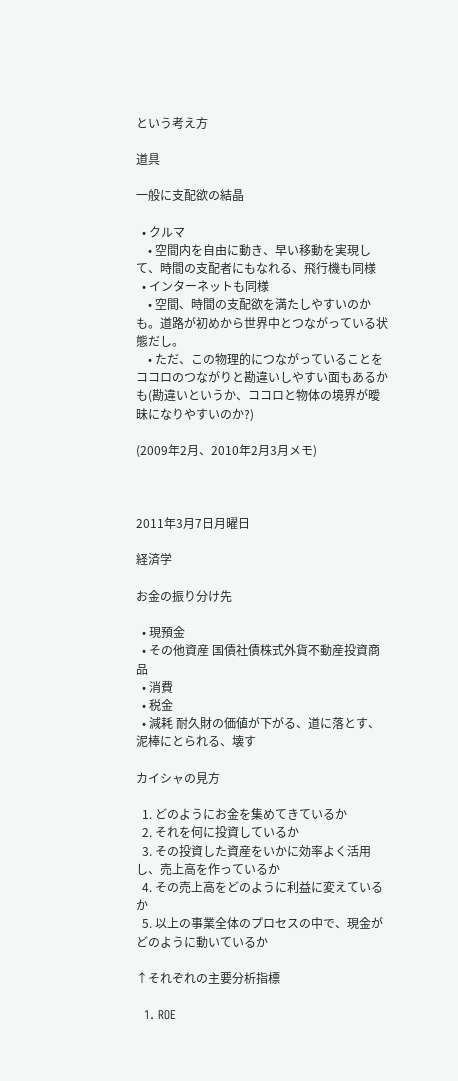という考え方

道具

一般に支配欲の結晶

  • クルマ
    • 空間内を自由に動き、早い移動を実現して、時間の支配者にもなれる、飛行機も同様
  • インターネットも同様
    • 空間、時間の支配欲を満たしやすいのかも。道路が初めから世界中とつながっている状態だし。
    • ただ、この物理的につながっていることをココロのつながりと勘違いしやすい面もあるかも(勘違いというか、ココロと物体の境界が曖昧になりやすいのか?)

(2009年2月、2010年2月3月メモ)



2011年3月7日月曜日

経済学

お金の振り分け先

  • 現預金
  • その他資産 国債社債株式外貨不動産投資商品
  • 消費
  • 税金
  • 減耗 耐久財の価値が下がる、道に落とす、泥棒にとられる、壊す

カイシャの見方

  1. どのようにお金を集めてきているか
  2. それを何に投資しているか
  3. その投資した資産をいかに効率よく活用し、売上高を作っているか
  4. その売上高をどのように利益に変えているか
  5. 以上の事業全体のプロセスの中で、現金がどのように動いているか

↑それぞれの主要分析指標

  1. ROE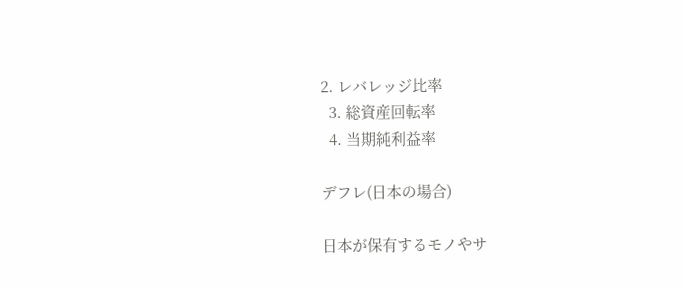2. レバレッジ比率
  3. 総資産回転率
  4. 当期純利益率

デフレ(日本の場合)

日本が保有するモノやサ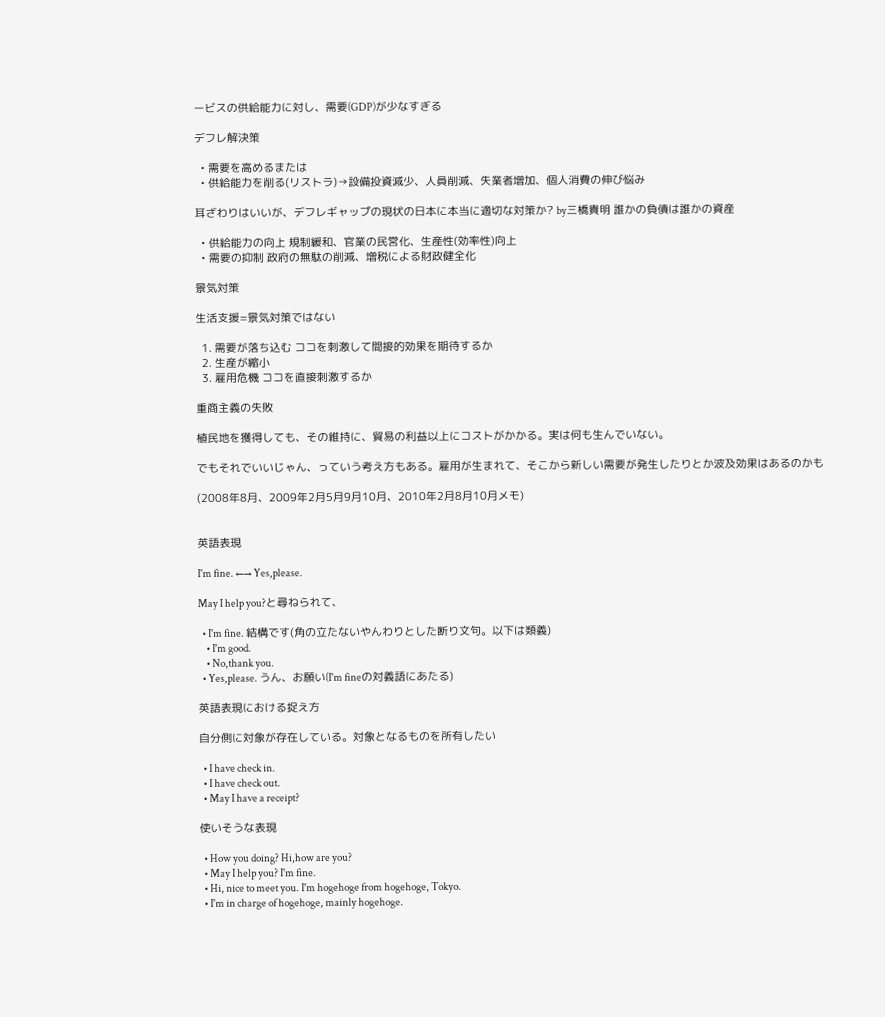ービスの供給能力に対し、需要(GDP)が少なすぎる

デフレ解決策

  • 需要を高めるまたは
  • 供給能力を削る(リストラ)→設備投資減少、人員削減、失業者増加、個人消費の伸び悩み

耳ざわりはいいが、デフレギャップの現状の日本に本当に適切な対策か? by三橋貴明 誰かの負債は誰かの資産

  • 供給能力の向上 規制緩和、官業の民営化、生産性(効率性)向上
  • 需要の抑制 政府の無駄の削減、増税による財政健全化

景気対策

生活支援=景気対策ではない

  1. 需要が落ち込む ココを刺激して間接的効果を期待するか
  2. 生産が縮小
  3. 雇用危機 ココを直接刺激するか

重商主義の失敗

植民地を獲得しても、その維持に、貿易の利益以上にコストがかかる。実は何も生んでいない。

でもそれでいいじゃん、っていう考え方もある。雇用が生まれて、そこから新しい需要が発生したりとか波及効果はあるのかも

(2008年8月、2009年2月5月9月10月、2010年2月8月10月メモ)


英語表現

I'm fine. ←→ Yes,please.

May I help you?と尋ねられて、

  • I'm fine. 結構です(角の立たないやんわりとした断り文句。以下は類義)
    • I'm good.
    • No,thank you.
  • Yes,please. うん、お願い(I'm fineの対義語にあたる)

英語表現における捉え方

自分側に対象が存在している。対象となるものを所有したい

  • I have check in.
  • I have check out.
  • May I have a receipt?

使いそうな表現

  • How you doing? Hi,how are you?
  • May I help you? I'm fine.
  • Hi, nice to meet you. I'm hogehoge from hogehoge, Tokyo.
  • I'm in charge of hogehoge, mainly hogehoge.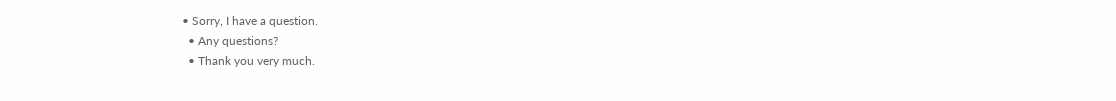• Sorry, I have a question.
  • Any questions?
  • Thank you very much.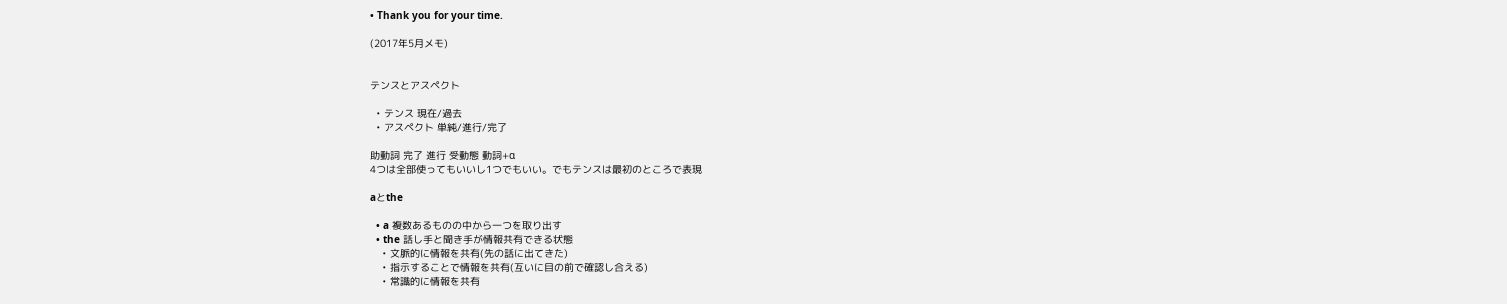• Thank you for your time.

(2017年5月メモ)


テンスとアスペクト

  • テンス 現在/過去
  • アスペクト 単純/進行/完了

助動詞 完了 進行 受動態 動詞+α
4つは全部使ってもいいし1つでもいい。でもテンスは最初のところで表現

aとthe

  • a 複数あるものの中から一つを取り出す
  • the 話し手と聞き手が情報共有できる状態
    • 文脈的に情報を共有(先の話に出てきた)
    • 指示することで情報を共有(互いに目の前で確認し合える)
    • 常識的に情報を共有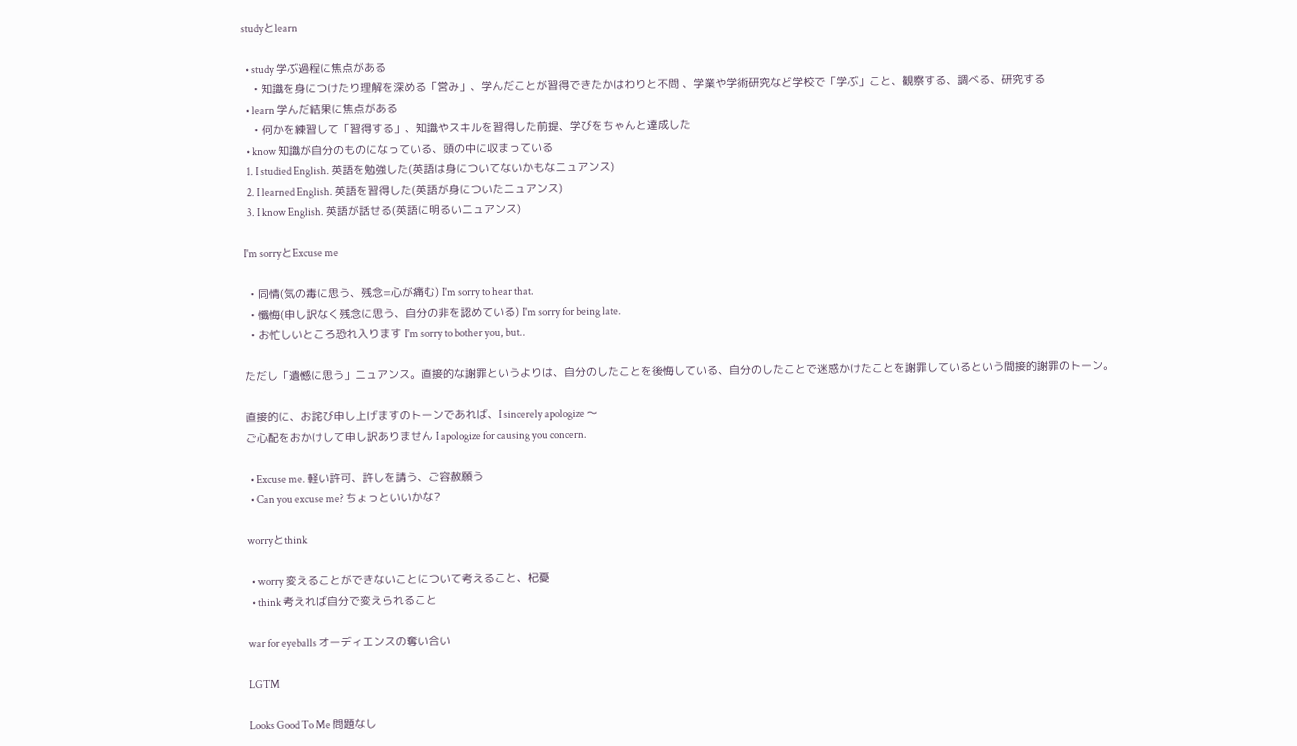studyとlearn

  • study 学ぶ過程に焦点がある
    • 知識を身につけたり理解を深める「営み」、学んだことが習得できたかはわりと不問 、学業や学術研究など学校で「学ぶ」こと、観察する、調べる、研究する
  • learn 学んだ結果に焦点がある
    • 何かを練習して「習得する」、知識やスキルを習得した前提、学びをちゃんと達成した
  • know 知識が自分のものになっている、頭の中に収まっている
  1. I studied English. 英語を勉強した(英語は身についてないかもなニュアンス)
  2. I learned English. 英語を習得した(英語が身についたニュアンス)
  3. I know English. 英語が話せる(英語に明るいニュアンス)

I'm sorryとExcuse me

  • 同情(気の毒に思う、残念=心が痛む) I'm sorry to hear that.
  • 懺悔(申し訳なく残念に思う、自分の非を認めている) I'm sorry for being late.
  • お忙しいところ恐れ入ります I'm sorry to bother you, but..

ただし「遺憾に思う」ニュアンス。直接的な謝罪というよりは、自分のしたことを後悔している、自分のしたことで迷惑かけたことを謝罪しているという間接的謝罪のトーン。

直接的に、お詫び申し上げますのトーンであれば、I sincerely apologize 〜
ご心配をおかけして申し訳ありません I apologize for causing you concern.

  • Excuse me. 軽い許可、許しを請う、ご容赦願う
  • Can you excuse me? ちょっといいかな?

worryとthink

  • worry 変えることができないことについて考えること、杞憂
  • think 考えれば自分で変えられること

war for eyeballs オーディエンスの奪い合い

LGTM

Looks Good To Me 問題なし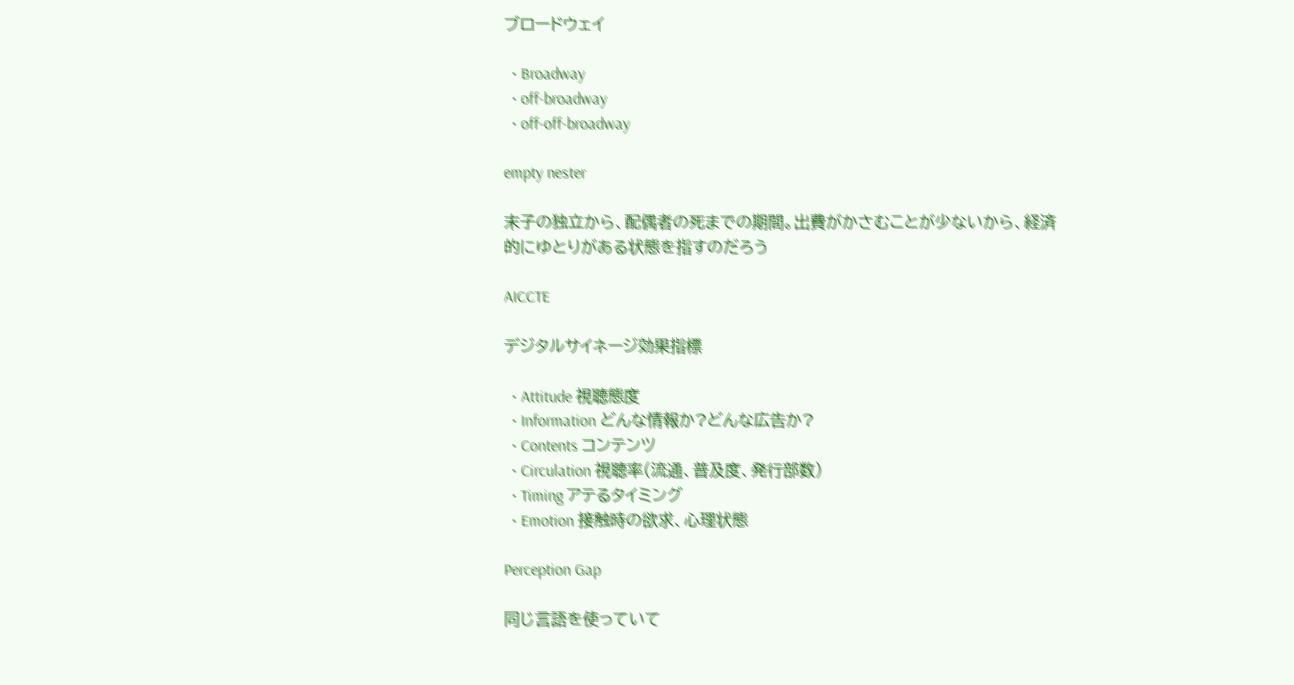ブロードウェイ

  • Broadway
  • off-broadway
  • off-off-broadway

empty nester

末子の独立から、配偶者の死までの期間。出費がかさむことが少ないから、経済的にゆとりがある状態を指すのだろう

AICCTE

デジタルサイネージ効果指標

  • Attitude 視聴態度
  • Information どんな情報か?どんな広告か?
  • Contents コンテンツ
  • Circulation 視聴率(流通、普及度、発行部数)
  • Timing アテるタイミング
  • Emotion 接触時の欲求、心理状態

Perception Gap

同じ言語を使っていて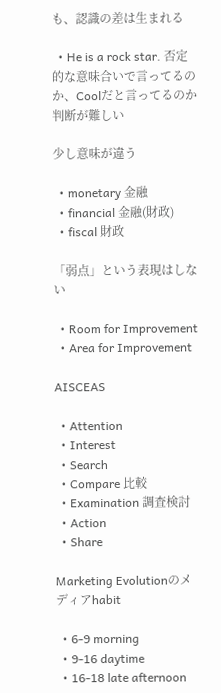も、認識の差は生まれる

  • He is a rock star. 否定的な意味合いで言ってるのか、Coolだと言ってるのか判断が難しい

少し意味が違う

  • monetary 金融
  • financial 金融(財政)
  • fiscal 財政

「弱点」という表現はしない

  • Room for Improvement
  • Area for Improvement

AISCEAS

  • Attention
  • Interest
  • Search
  • Compare 比較
  • Examination 調査検討
  • Action
  • Share

Marketing Evolutionのメディアhabit

  • 6-9 morning
  • 9-16 daytime
  • 16-18 late afternoon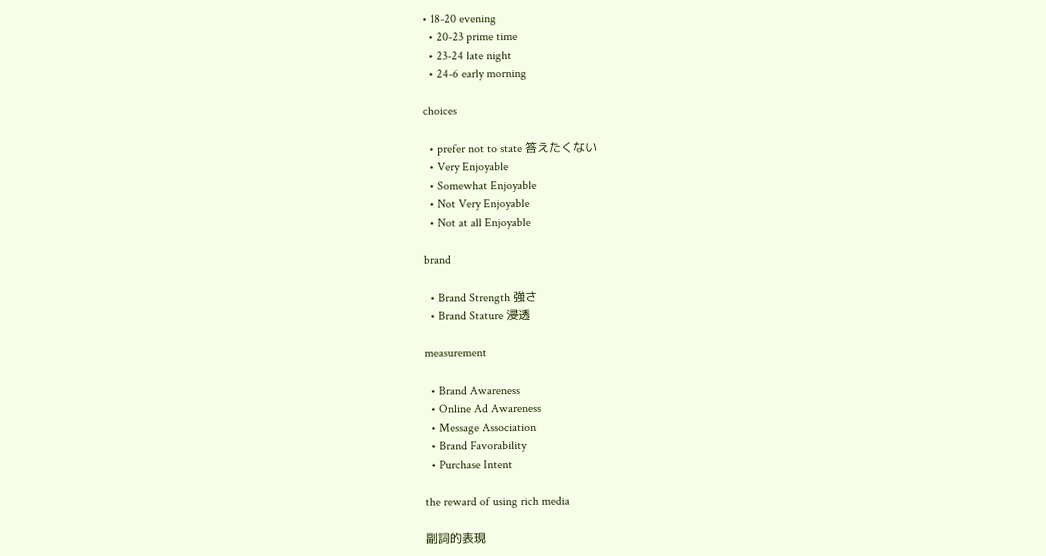• 18-20 evening
  • 20-23 prime time
  • 23-24 late night
  • 24-6 early morning

choices

  • prefer not to state 答えたくない
  • Very Enjoyable
  • Somewhat Enjoyable
  • Not Very Enjoyable
  • Not at all Enjoyable

brand

  • Brand Strength 強さ
  • Brand Stature 浸透

measurement

  • Brand Awareness
  • Online Ad Awareness
  • Message Association
  • Brand Favorability
  • Purchase Intent

the reward of using rich media

副詞的表現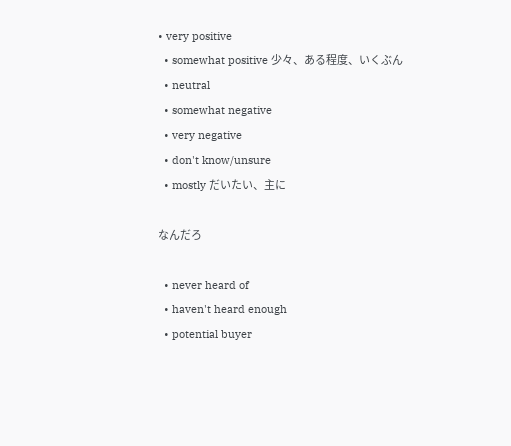• very positive
  • somewhat positive 少々、ある程度、いくぶん
  • neutral
  • somewhat negative
  • very negative
  • don't know/unsure
  • mostly だいたい、主に

なんだろ

  • never heard of
  • haven't heard enough
  • potential buyer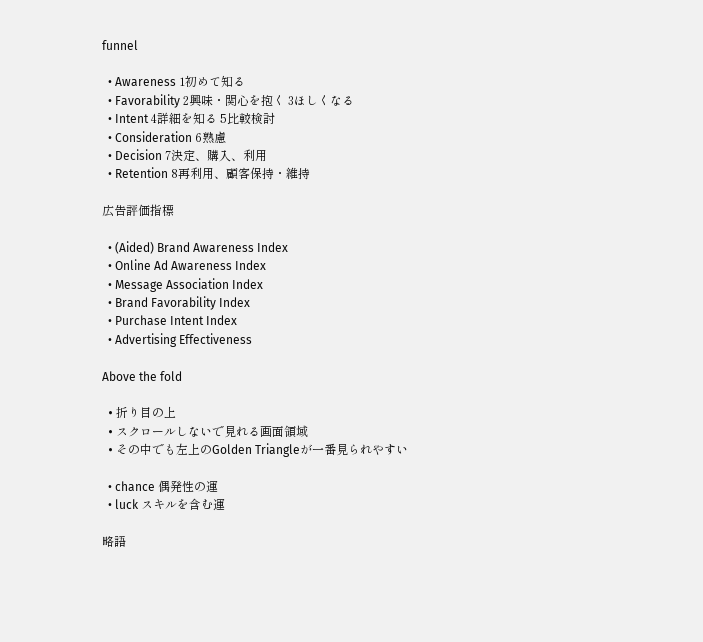funnel

  • Awareness 1初めて知る
  • Favorability 2興味・関心を抱く 3ほしくなる
  • Intent 4詳細を知る 5比較検討
  • Consideration 6熟慮
  • Decision 7決定、購入、利用
  • Retention 8再利用、顧客保持・維持

広告評価指標

  • (Aided) Brand Awareness Index
  • Online Ad Awareness Index
  • Message Association Index
  • Brand Favorability Index
  • Purchase Intent Index
  • Advertising Effectiveness

Above the fold

  • 折り目の上
  • スクロールしないで見れる画面領域
  • その中でも左上のGolden Triangleが一番見られやすい

  • chance 偶発性の運
  • luck スキルを含む運

略語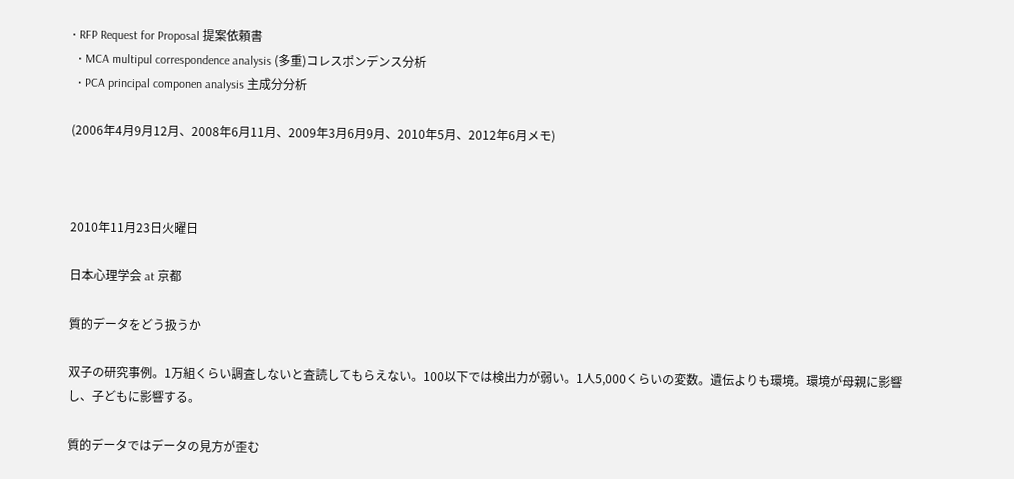• RFP Request for Proposal 提案依頼書
  • MCA multipul correspondence analysis (多重)コレスポンデンス分析
  • PCA principal componen analysis 主成分分析

(2006年4月9月12月、2008年6月11月、2009年3月6月9月、2010年5月、2012年6月メモ)



2010年11月23日火曜日

日本心理学会 at 京都

質的データをどう扱うか

双子の研究事例。1万組くらい調査しないと査読してもらえない。100以下では検出力が弱い。1人5,000くらいの変数。遺伝よりも環境。環境が母親に影響し、子どもに影響する。

質的データではデータの見方が歪む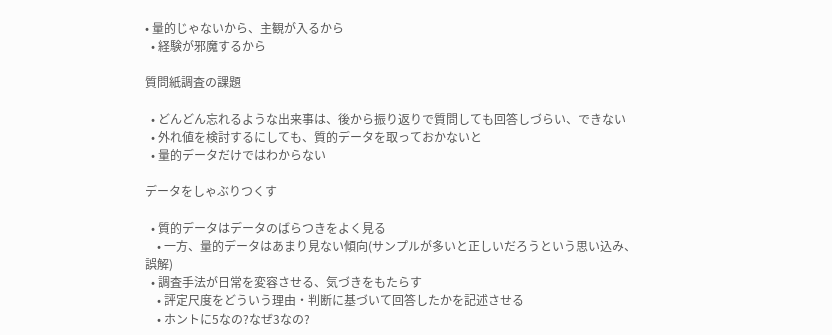• 量的じゃないから、主観が入るから
  • 経験が邪魔するから

質問紙調査の課題

  • どんどん忘れるような出来事は、後から振り返りで質問しても回答しづらい、できない
  • 外れ値を検討するにしても、質的データを取っておかないと
  • 量的データだけではわからない

データをしゃぶりつくす

  • 質的データはデータのばらつきをよく見る
    • 一方、量的データはあまり見ない傾向(サンプルが多いと正しいだろうという思い込み、誤解)
  • 調査手法が日常を変容させる、気づきをもたらす
    • 評定尺度をどういう理由・判断に基づいて回答したかを記述させる
    • ホントに5なの?なぜ3なの?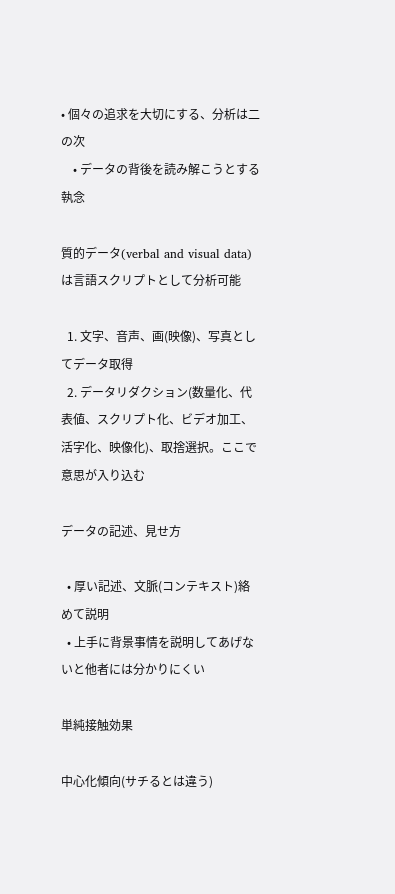• 個々の追求を大切にする、分析は二の次
    • データの背後を読み解こうとする執念

質的データ(verbal and visual data)は言語スクリプトとして分析可能

  1. 文字、音声、画(映像)、写真としてデータ取得
  2. データリダクション(数量化、代表値、スクリプト化、ビデオ加工、活字化、映像化)、取捨選択。ここで意思が入り込む

データの記述、見せ方

  • 厚い記述、文脈(コンテキスト)絡めて説明
  • 上手に背景事情を説明してあげないと他者には分かりにくい

単純接触効果

中心化傾向(サチるとは違う)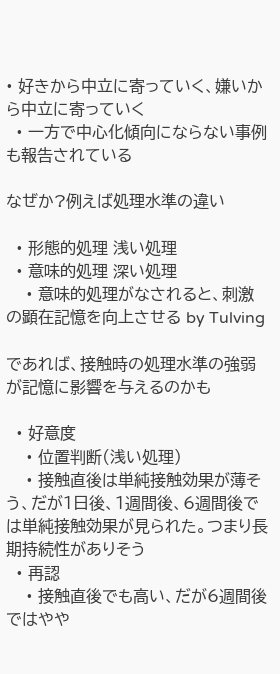• 好きから中立に寄っていく、嫌いから中立に寄っていく
  • 一方で中心化傾向にならない事例も報告されている

なぜか?例えば処理水準の違い

  • 形態的処理 浅い処理
  • 意味的処理 深い処理
    • 意味的処理がなされると、刺激の顕在記憶を向上させる by Tulving

であれば、接触時の処理水準の強弱が記憶に影響を与えるのかも

  • 好意度
    • 位置判断(浅い処理)
    • 接触直後は単純接触効果が薄そう、だが1日後、1週間後、6週間後では単純接触効果が見られた。つまり長期持続性がありそう
  • 再認
    • 接触直後でも高い、だが6週間後ではやや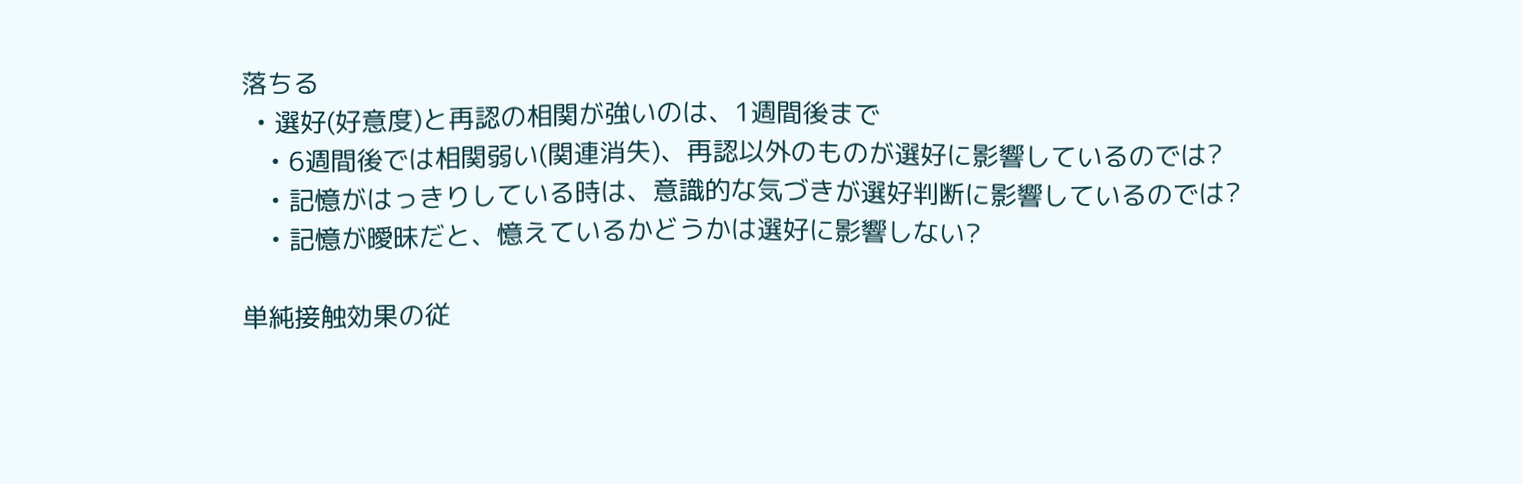落ちる
  • 選好(好意度)と再認の相関が強いのは、1週間後まで
    • 6週間後では相関弱い(関連消失)、再認以外のものが選好に影響しているのでは?
    • 記憶がはっきりしている時は、意識的な気づきが選好判断に影響しているのでは?
    • 記憶が曖昧だと、憶えているかどうかは選好に影響しない?

単純接触効果の従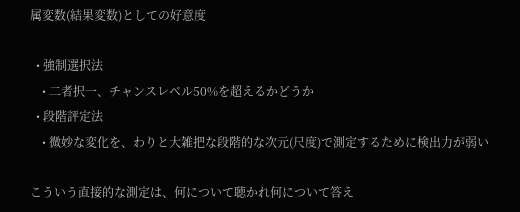属変数(結果変数)としての好意度

  • 強制選択法
    • 二者択一、チャンスレベル50%を超えるかどうか
  • 段階評定法
    • 微妙な変化を、わりと大雑把な段階的な次元(尺度)で測定するために検出力が弱い

こういう直接的な測定は、何について聴かれ何について答え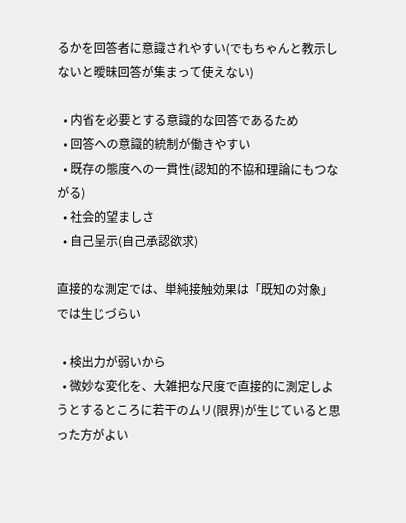るかを回答者に意識されやすい(でもちゃんと教示しないと曖昧回答が集まって使えない)

  • 内省を必要とする意識的な回答であるため
  • 回答への意識的統制が働きやすい
  • 既存の態度への一貫性(認知的不協和理論にもつながる)
  • 社会的望ましさ
  • 自己呈示(自己承認欲求)

直接的な測定では、単純接触効果は「既知の対象」では生じづらい

  • 検出力が弱いから
  • 微妙な変化を、大雑把な尺度で直接的に測定しようとするところに若干のムリ(限界)が生じていると思った方がよい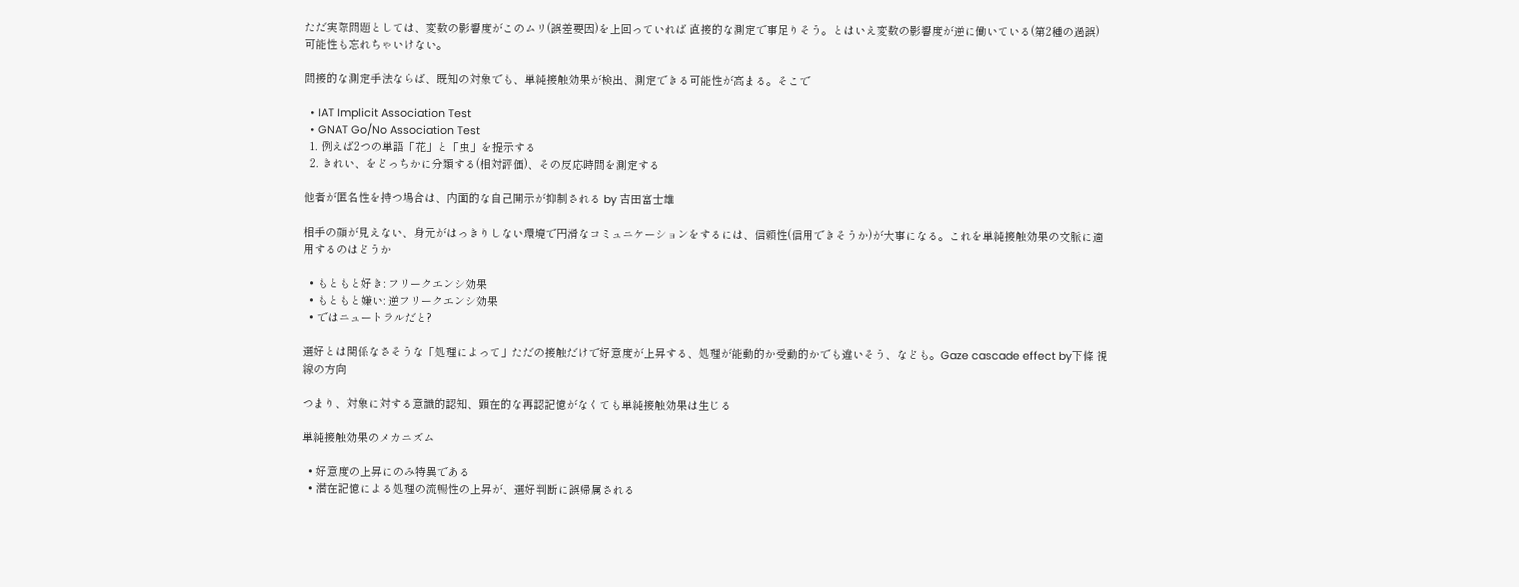ただ実際問題としては、変数の影響度がこのムリ(誤差要因)を上回っていれば 直接的な測定で事足りそう。とはいえ変数の影響度が逆に働いている(第2種の過誤)可能性も忘れちゃいけない。

間接的な測定手法ならば、既知の対象でも、単純接触効果が検出、測定できる可能性が高まる。そこで

  • IAT Implicit Association Test
  • GNAT Go/No Association Test
  1. 例えば2つの単語「花」と「虫」を提示する
  2. きれい、をどっちかに分類する(相対評価)、その反応時間を測定する

他者が匿名性を持つ場合は、内面的な自己開示が抑制される by 吉田富士雄

相手の顔が見えない、身元がはっきりしない環境で円滑なコミュニケーションをするには、信頼性(信用できそうか)が大事になる。これを単純接触効果の文脈に適用するのはどうか

  • もともと好き: フリークエンシ効果
  • もともと嫌い: 逆フリークエンシ効果
  • ではニュートラルだと?

選好とは関係なさそうな「処理によって」ただの接触だけで好意度が上昇する、処理が能動的か受動的かでも違いそう、なども。Gaze cascade effect by下條 視線の方向

つまり、対象に対する意識的認知、顕在的な再認記憶がなくても単純接触効果は生じる

単純接触効果のメカニズム

  • 好意度の上昇にのみ特異である
  • 潜在記憶による処理の流暢性の上昇が、選好判断に誤帰属される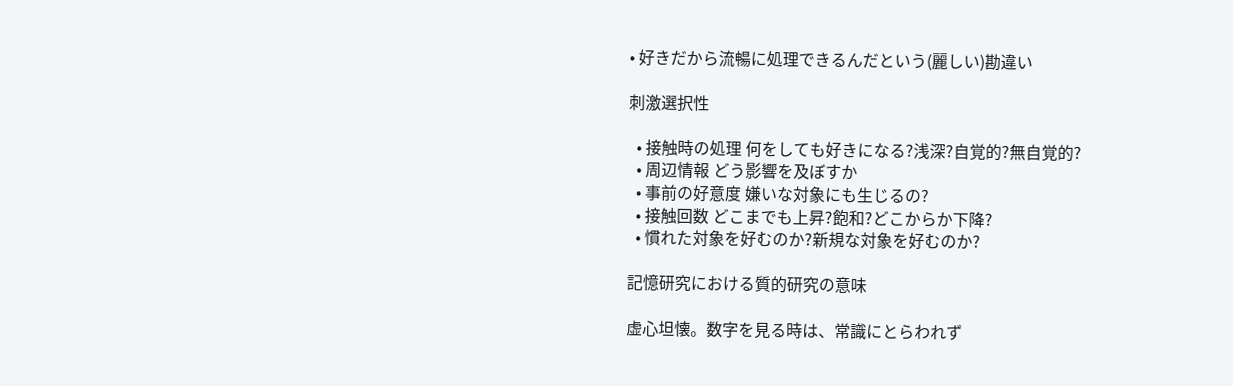• 好きだから流暢に処理できるんだという(麗しい)勘違い

刺激選択性

  • 接触時の処理 何をしても好きになる?浅深?自覚的?無自覚的?
  • 周辺情報 どう影響を及ぼすか
  • 事前の好意度 嫌いな対象にも生じるの?
  • 接触回数 どこまでも上昇?飽和?どこからか下降?
  • 慣れた対象を好むのか?新規な対象を好むのか?

記憶研究における質的研究の意味

虚心坦懐。数字を見る時は、常識にとらわれず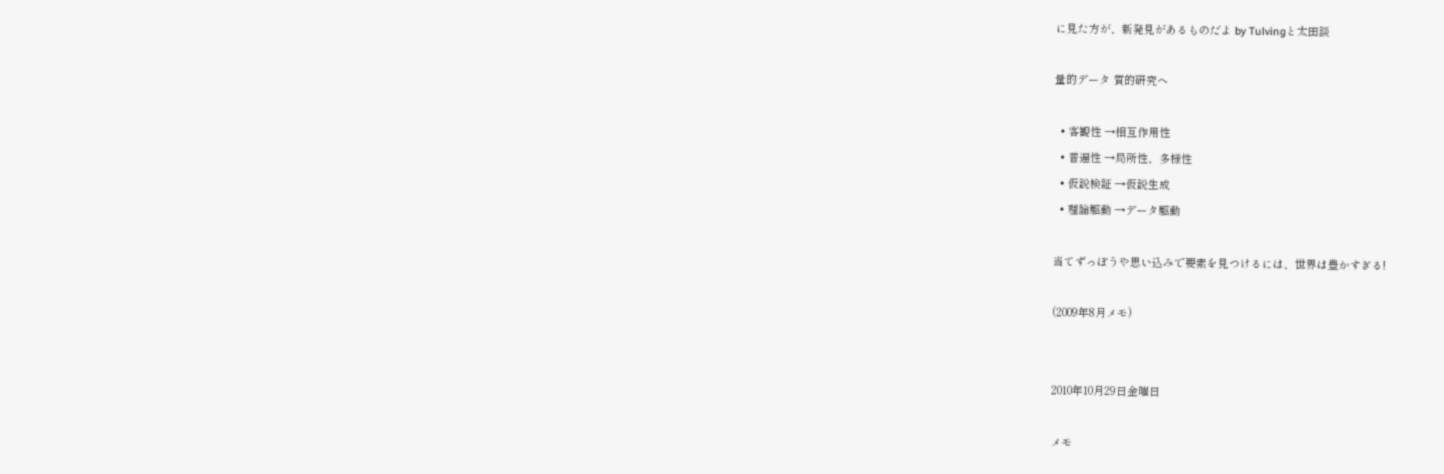に見た方が、新発見があるものだよ by Tulvingと太田談

量的データ 質的研究へ

  • 客観性 →相互作用性
  • 普遍性 →局所性、多様性
  • 仮説検証 →仮説生成
  • 理論駆動 →データ駆動

当てずっぽうや思い込みで要素を見つけるには、世界は豊かすぎる!

(2009年8月メモ)


2010年10月29日金曜日

メモ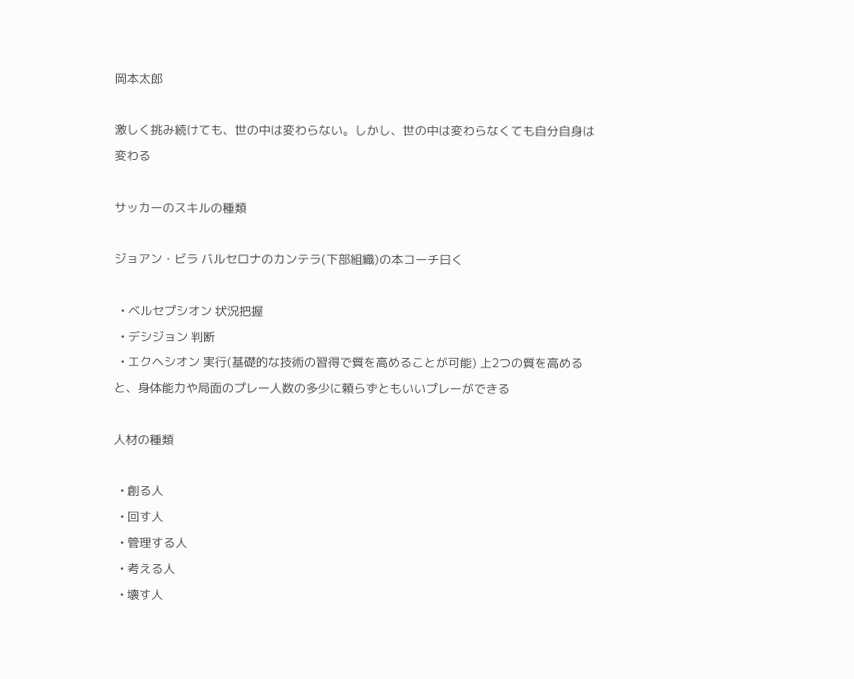岡本太郎

激しく挑み続けても、世の中は変わらない。しかし、世の中は変わらなくても自分自身は変わる

サッカーのスキルの種類

ジョアン・ビラ バルセロナのカンテラ(下部組織)の本コーチ曰く

  • ベルセプシオン 状況把握
  • デシジョン 判断
  • エクヘシオン 実行(基礎的な技術の習得で質を高めることが可能) 上2つの質を高めると、身体能力や局面のプレー人数の多少に頼らずともいいプレーができる

人材の種類

  • 創る人
  • 回す人
  • 管理する人
  • 考える人
  • 壊す人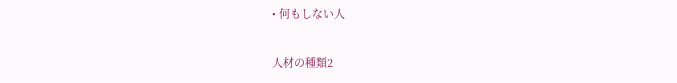• 何もしない人

人材の種類2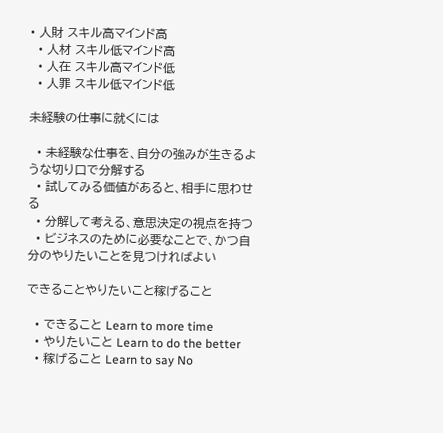• 人財 スキル高マインド高
  • 人材 スキル低マインド高
  • 人在 スキル高マインド低
  • 人罪 スキル低マインド低

未経験の仕事に就くには

  • 未経験な仕事を、自分の強みが生きるような切り口で分解する
  • 試してみる価値があると、相手に思わせる
  • 分解して考える、意思決定の視点を持つ
  • ビジネスのために必要なことで、かつ自分のやりたいことを見つければよい

できることやりたいこと稼げること

  • できること Learn to more time
  • やりたいこと Learn to do the better
  • 稼げること Learn to say No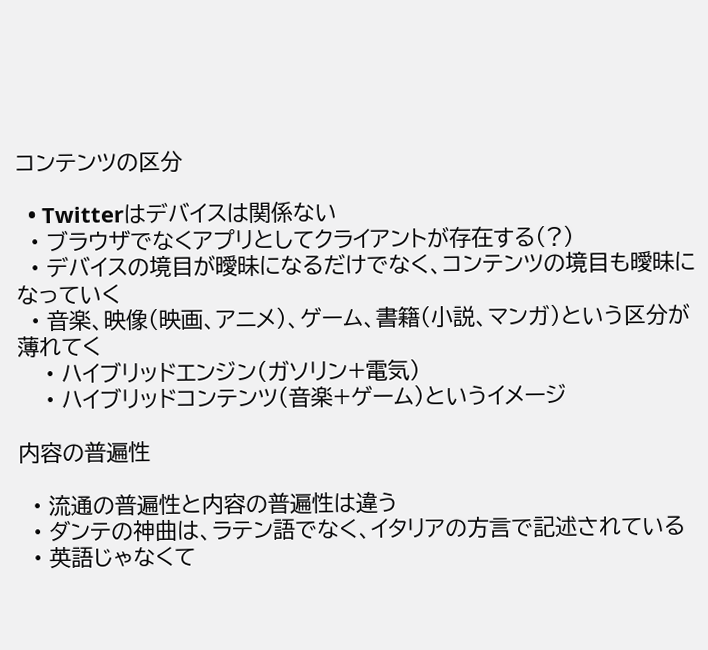コンテンツの区分

  • Twitterはデバイスは関係ない
  • ブラウザでなくアプリとしてクライアントが存在する(?)
  • デバイスの境目が曖昧になるだけでなく、コンテンツの境目も曖昧になっていく
  • 音楽、映像(映画、アニメ)、ゲーム、書籍(小説、マンガ)という区分が薄れてく
    • ハイブリッドエンジン(ガソリン+電気)
    • ハイブリッドコンテンツ(音楽+ゲーム)というイメージ

内容の普遍性

  • 流通の普遍性と内容の普遍性は違う
  • ダンテの神曲は、ラテン語でなく、イタリアの方言で記述されている
  • 英語じゃなくて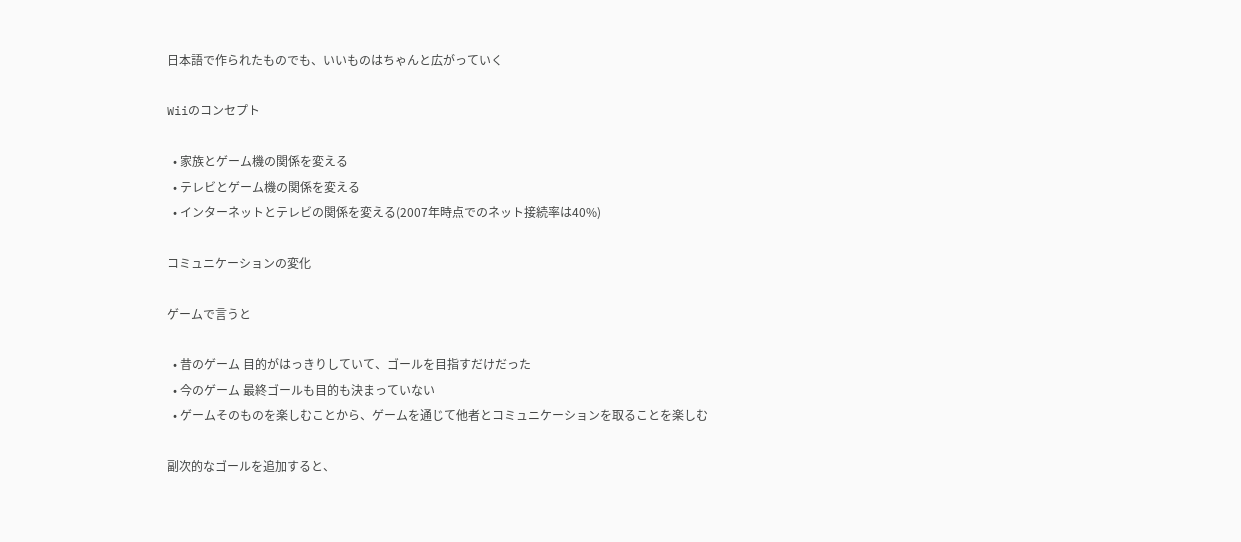日本語で作られたものでも、いいものはちゃんと広がっていく

Wiiのコンセプト

  • 家族とゲーム機の関係を変える
  • テレビとゲーム機の関係を変える
  • インターネットとテレビの関係を変える(2007年時点でのネット接続率は40%)

コミュニケーションの変化

ゲームで言うと

  • 昔のゲーム 目的がはっきりしていて、ゴールを目指すだけだった
  • 今のゲーム 最終ゴールも目的も決まっていない
  • ゲームそのものを楽しむことから、ゲームを通じて他者とコミュニケーションを取ることを楽しむ

副次的なゴールを追加すると、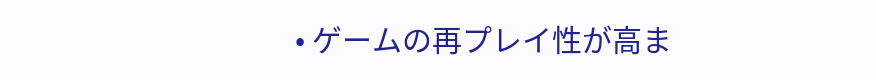• ゲームの再プレイ性が高ま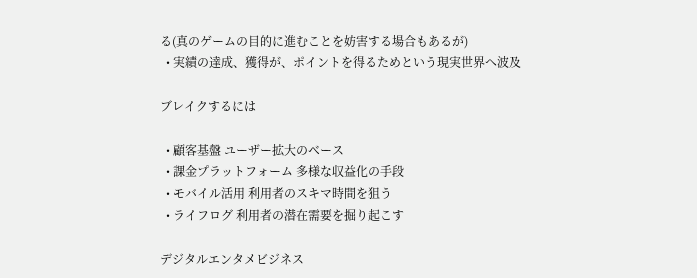る(真のゲームの目的に進むことを妨害する場合もあるが)
  • 実績の達成、獲得が、ポイントを得るためという現実世界へ波及

ブレイクするには

  • 顧客基盤 ユーザー拡大のベース
  • 課金プラットフォーム 多様な収益化の手段
  • モバイル活用 利用者のスキマ時間を狙う
  • ライフログ 利用者の潜在需要を掘り起こす

デジタルエンタメビジネス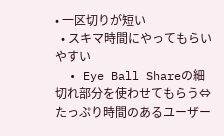• 一区切りが短い
  • スキマ時間にやってもらいやすい
  • Eye Ball Shareの細切れ部分を使わせてもらう⇔たっぷり時間のあるユーザー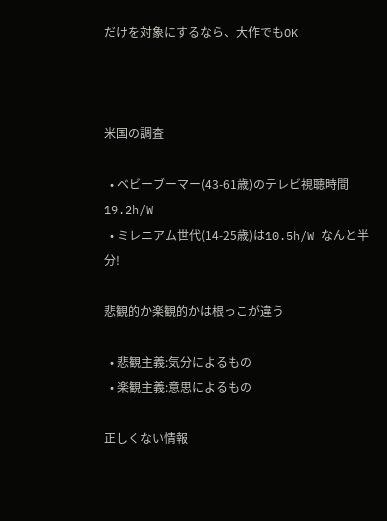だけを対象にするなら、大作でもOK



米国の調査

  • ベビーブーマー(43-61歳)のテレビ視聴時間 19.2h/W
  • ミレニアム世代(14-25歳)は10.5h/W なんと半分!

悲観的か楽観的かは根っこが違う

  • 悲観主義:気分によるもの
  • 楽観主義:意思によるもの

正しくない情報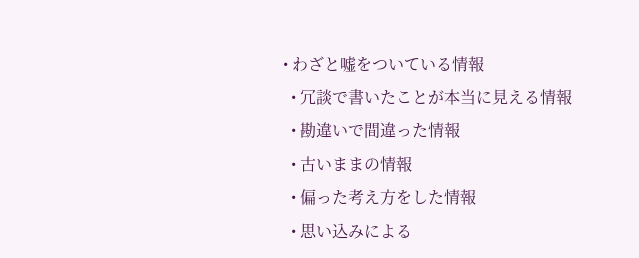• わざと嘘をついている情報
  • 冗談で書いたことが本当に見える情報
  • 勘違いで間違った情報
  • 古いままの情報
  • 偏った考え方をした情報
  • 思い込みによる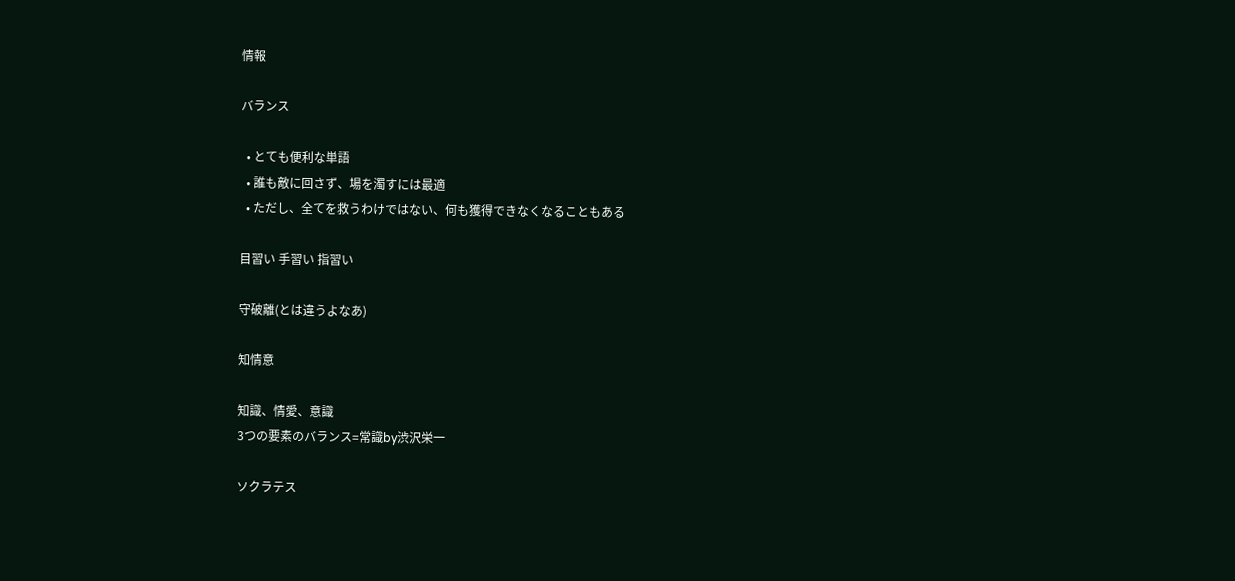情報

バランス

  • とても便利な単語
  • 誰も敵に回さず、場を濁すには最適
  • ただし、全てを救うわけではない、何も獲得できなくなることもある

目習い 手習い 指習い

守破離(とは違うよなあ)

知情意

知識、情愛、意識
3つの要素のバランス=常識by渋沢栄一

ソクラテス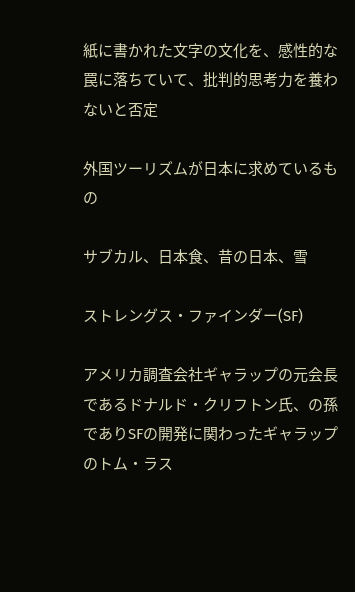紙に書かれた文字の文化を、感性的な罠に落ちていて、批判的思考力を養わないと否定

外国ツーリズムが日本に求めているもの

サブカル、日本食、昔の日本、雪

ストレングス・ファインダー(SF)

アメリカ調査会社ギャラップの元会長であるドナルド・クリフトン氏、の孫でありSFの開発に関わったギャラップのトム・ラス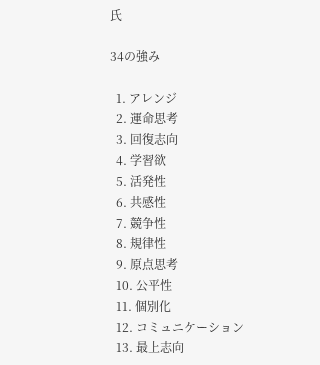氏

34の強み

  1. アレンジ
  2. 運命思考
  3. 回復志向
  4. 学習欲
  5. 活発性
  6. 共感性
  7. 競争性
  8. 規律性
  9. 原点思考
  10. 公平性
  11. 個別化
  12. コミュニケーション
  13. 最上志向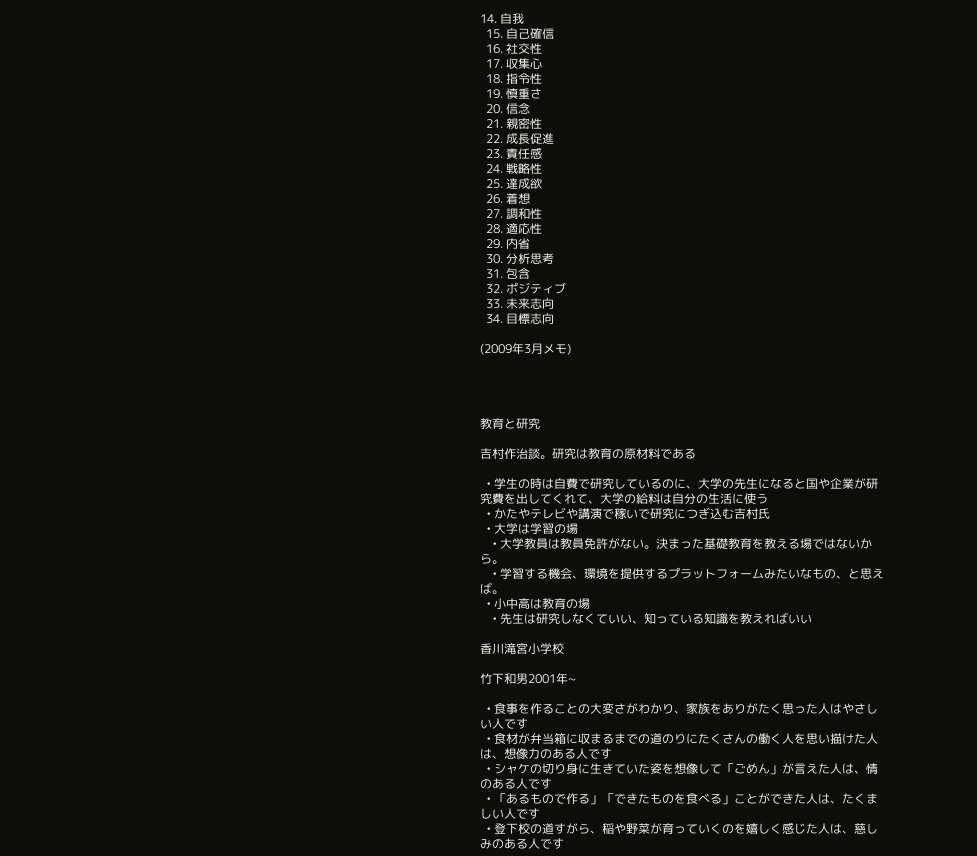14. 自我
  15. 自己確信
  16. 社交性
  17. 収集心
  18. 指令性
  19. 慎重さ
  20. 信念
  21. 親密性
  22. 成長促進
  23. 責任感
  24. 戦略性
  25. 達成欲
  26. 着想
  27. 調和性
  28. 適応性
  29. 内省
  30. 分析思考
  31. 包含
  32. ポジティブ
  33. 未来志向
  34. 目標志向

(2009年3月メモ)




教育と研究

吉村作治談。研究は教育の原材料である

  • 学生の時は自費で研究しているのに、大学の先生になると国や企業が研究費を出してくれて、大学の給料は自分の生活に使う
  • かたやテレビや講演で稼いで研究につぎ込む吉村氏
  • 大学は学習の場
    • 大学教員は教員免許がない。決まった基礎教育を教える場ではないから。
    • 学習する機会、環境を提供するプラットフォームみたいなもの、と思えば。
  • 小中高は教育の場
    • 先生は研究しなくていい、知っている知識を教えればいい

香川滝宮小学校

竹下和男2001年~

  • 食事を作ることの大変さがわかり、家族をありがたく思った人はやさしい人です
  • 食材が弁当箱に収まるまでの道のりにたくさんの働く人を思い描けた人は、想像力のある人です
  • シャケの切り身に生きていた姿を想像して「ごめん」が言えた人は、情のある人です
  • 「あるもので作る」「できたものを食べる」ことができた人は、たくましい人です
  • 登下校の道すがら、稲や野菜が育っていくのを嬉しく感じた人は、慈しみのある人です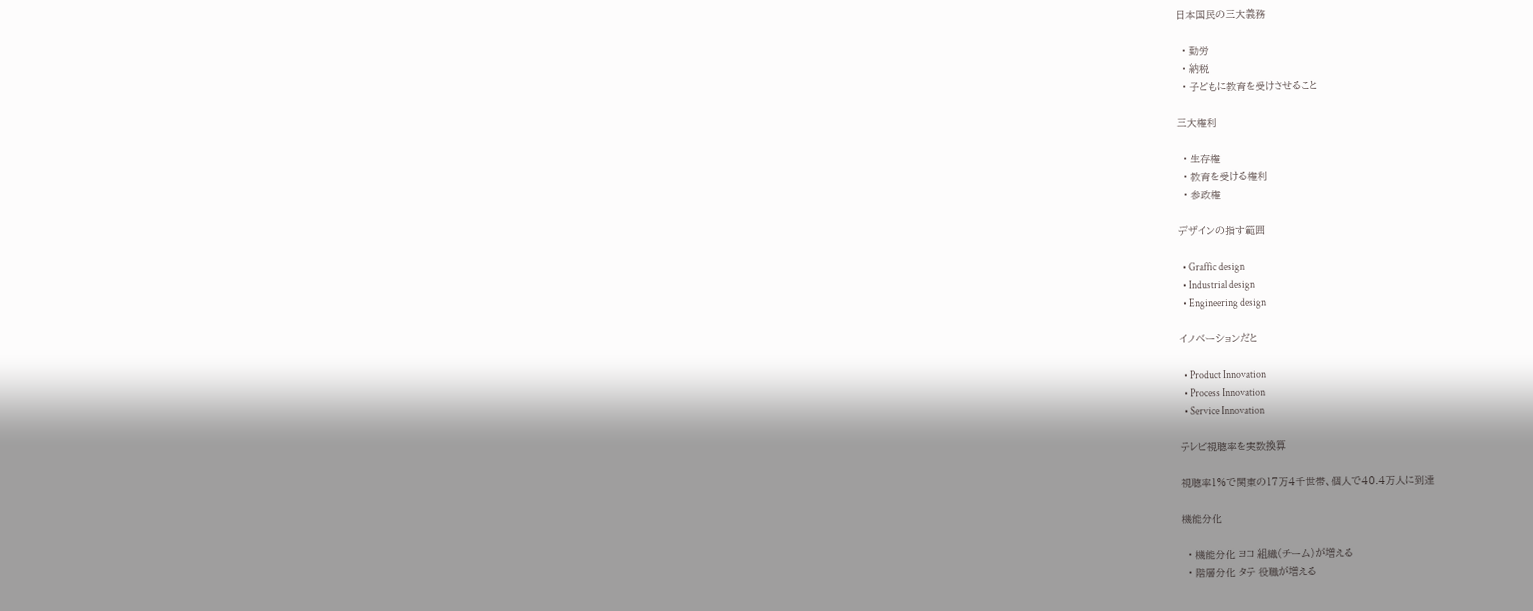日本国民の三大義務

  • 勤労
  • 納税
  • 子どもに教育を受けさせること

三大権利

  • 生存権
  • 教育を受ける権利
  • 参政権

デザインの指す範囲

  • Graffic design
  • Industrial design
  • Engineering design

イノベーションだと

  • Product Innovation
  • Process Innovation
  • Service Innovation

テレビ視聴率を実数換算

視聴率1%で関東の17万4千世帯、個人で40.4万人に到達

機能分化

  • 機能分化 ヨコ 組織(チーム)が増える
  • 階層分化 タテ 役職が増える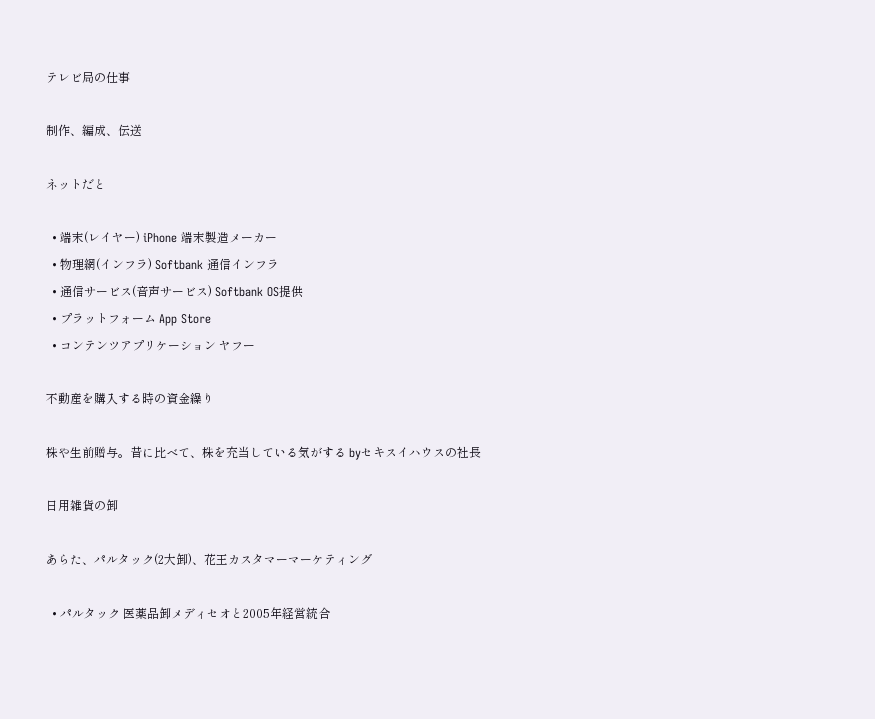テレビ局の仕事

制作、編成、伝送

ネットだと

  • 端末(レイヤー) iPhone 端末製造メーカー
  • 物理網(インフラ) Softbank 通信インフラ
  • 通信サービス(音声サービス) Softbank OS提供
  • プラットフォーム App Store
  • コンテンツアプリケーション ヤフー

不動産を購入する時の資金繰り

株や生前贈与。昔に比べて、株を充当している気がする byセキスイハウスの社長

日用雑貨の卸

あらた、パルタック(2大卸)、花王カスタマーマーケティング

  • パルタック 医薬品卸メディセオと2005年経営統合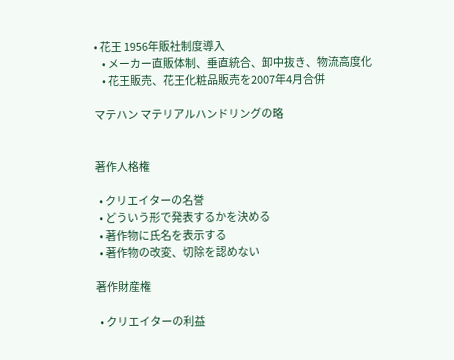• 花王 1956年販社制度導入
    • メーカー直販体制、垂直統合、卸中抜き、物流高度化
    • 花王販売、花王化粧品販売を2007年4月合併

マテハン マテリアルハンドリングの略


著作人格権

  • クリエイターの名誉
  • どういう形で発表するかを決める
  • 著作物に氏名を表示する
  • 著作物の改変、切除を認めない

著作財産権

  • クリエイターの利益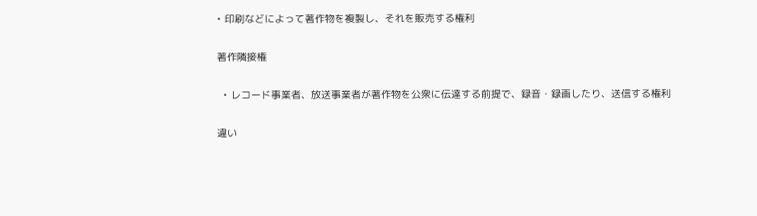• 印刷などによって著作物を複製し、それを販売する権利

著作隣接権

  • レコード事業者、放送事業者が著作物を公衆に伝達する前提で、録音・録画したり、送信する権利

違い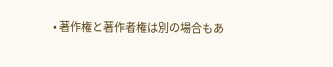• 著作権と著作者権は別の場合もあ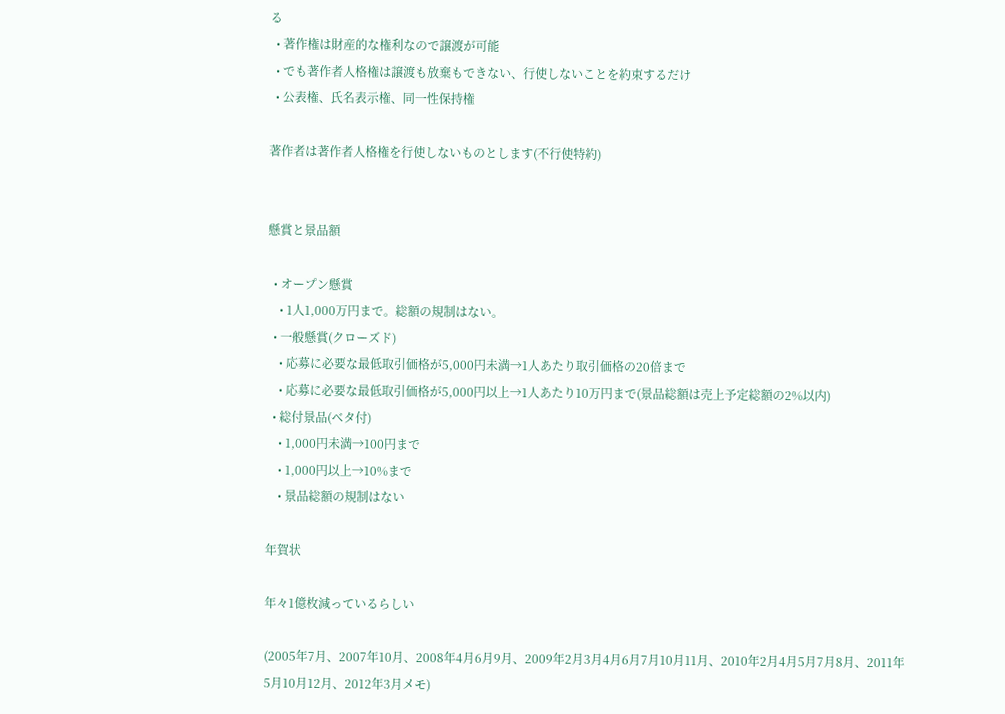る
  • 著作権は財産的な権利なので譲渡が可能
  • でも著作者人格権は譲渡も放棄もできない、行使しないことを約束するだけ
  • 公表権、氏名表示権、同一性保持権

著作者は著作者人格権を行使しないものとします(不行使特約)


懸賞と景品額

  • オープン懸賞
    • 1人1,000万円まで。総額の規制はない。
  • 一般懸賞(クローズド)
    • 応募に必要な最低取引価格が5,000円未満→1人あたり取引価格の20倍まで
    • 応募に必要な最低取引価格が5,000円以上→1人あたり10万円まで(景品総額は売上予定総額の2%以内)
  • 総付景品(ベタ付)
    • 1,000円未満→100円まで
    • 1,000円以上→10%まで
    • 景品総額の規制はない

年賀状

年々1億枚減っているらしい

(2005年7月、2007年10月、2008年4月6月9月、2009年2月3月4月6月7月10月11月、2010年2月4月5月7月8月、2011年5月10月12月、2012年3月メモ)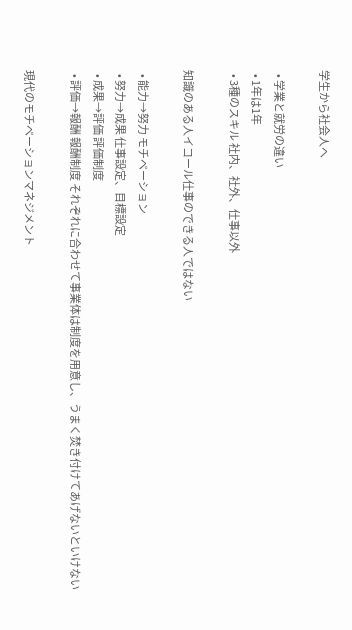学生から社会人へ

  • 学業と就労の違い
  • 1年は1年
  • 3種のスキル 社内、社外、仕事以外

知識のある人イコール仕事のできる人ではない

  • 能力→努力 モチベーション
  • 努力→成果 仕事設定、目標設定
  • 成果→評価 評価制度
  • 評価→報酬 報酬制度 それぞれに合わせて事業体は制度を用意し、うまく焚き付けてあげないといけない

現代のモチベーションマネジメント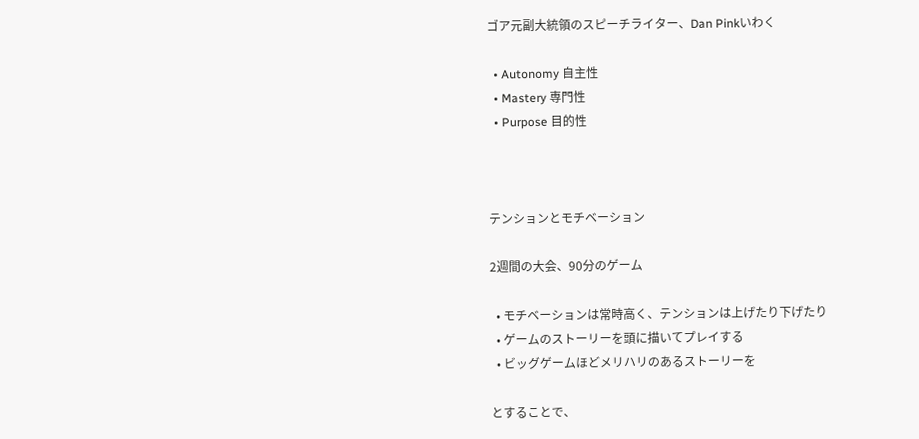ゴア元副大統領のスピーチライター、Dan Pinkいわく

  • Autonomy 自主性
  • Mastery 専門性
  • Purpose 目的性



テンションとモチベーション

2週間の大会、90分のゲーム

  • モチベーションは常時高く、テンションは上げたり下げたり
  • ゲームのストーリーを頭に描いてプレイする
  • ビッグゲームほどメリハリのあるストーリーを

とすることで、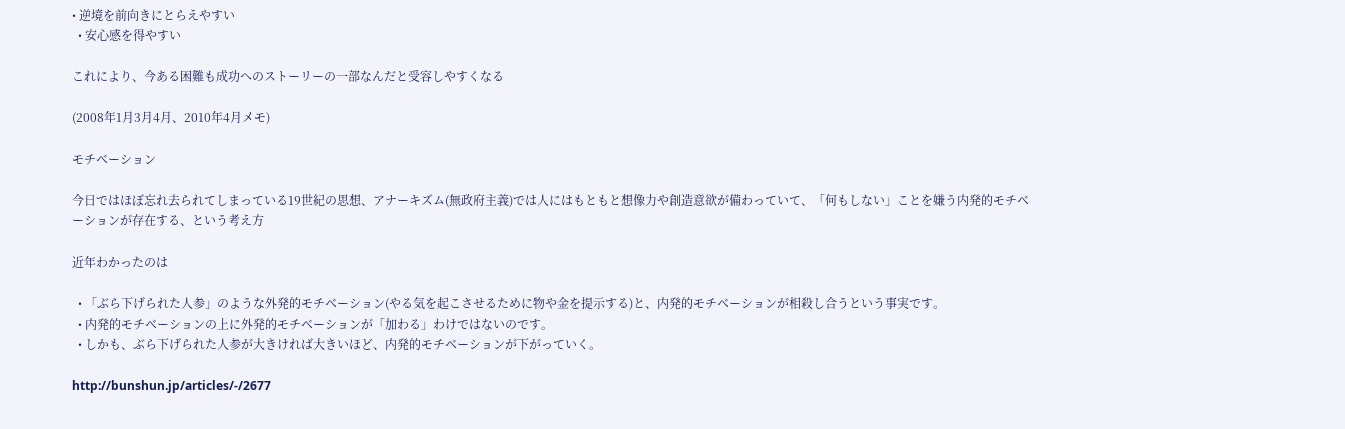• 逆境を前向きにとらえやすい
  • 安心感を得やすい

これにより、今ある困難も成功へのストーリーの一部なんだと受容しやすくなる

(2008年1月3月4月、2010年4月メモ)

モチベーション

今日ではほぼ忘れ去られてしまっている19世紀の思想、アナーキズム(無政府主義)では人にはもともと想像力や創造意欲が備わっていて、「何もしない」ことを嫌う内発的モチベーションが存在する、という考え方

近年わかったのは

  • 「ぶら下げられた人参」のような外発的モチベーション(やる気を起こさせるために物や金を提示する)と、内発的モチベーションが相殺し合うという事実です。
  • 内発的モチベーションの上に外発的モチベーションが「加わる」わけではないのです。
  • しかも、ぶら下げられた人参が大きければ大きいほど、内発的モチベーションが下がっていく。

http://bunshun.jp/articles/-/2677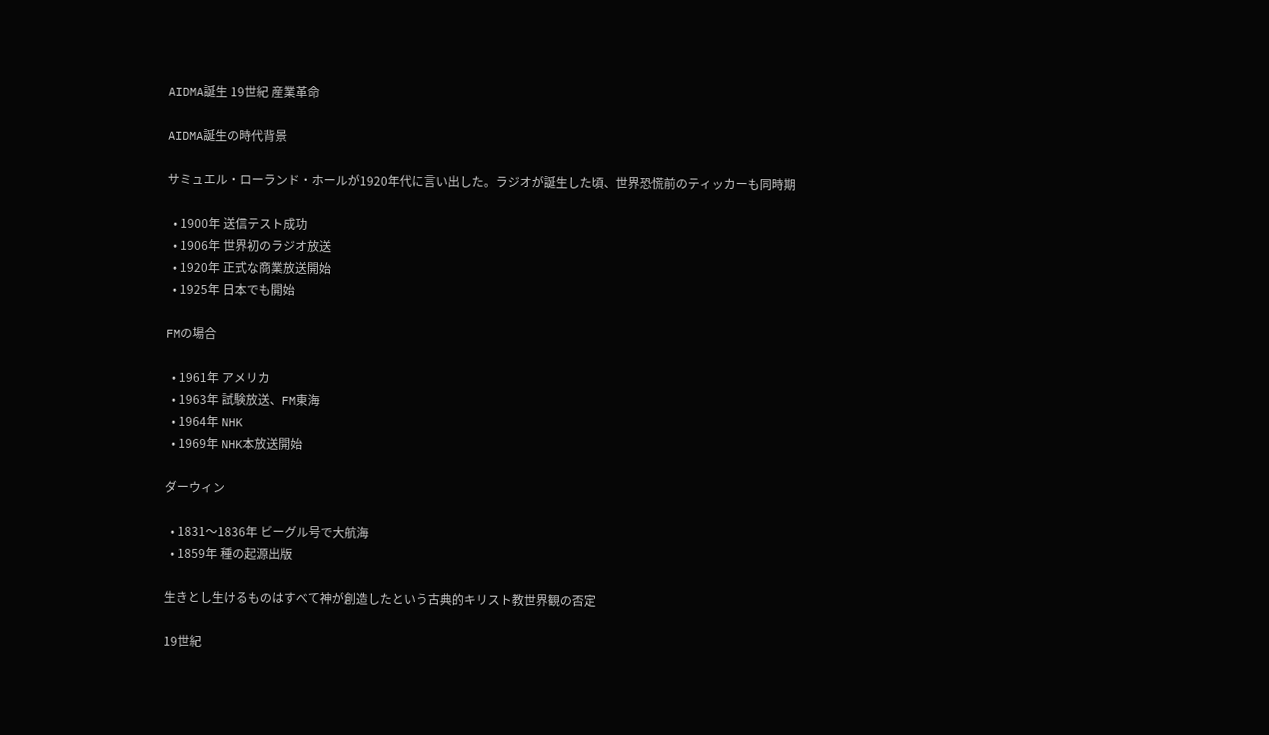AIDMA誕生 19世紀 産業革命

AIDMA誕生の時代背景

サミュエル・ローランド・ホールが1920年代に言い出した。ラジオが誕生した頃、世界恐慌前のティッカーも同時期

  • 1900年 送信テスト成功
  • 1906年 世界初のラジオ放送
  • 1920年 正式な商業放送開始
  • 1925年 日本でも開始

FMの場合

  • 1961年 アメリカ
  • 1963年 試験放送、FM東海
  • 1964年 NHK
  • 1969年 NHK本放送開始

ダーウィン

  • 1831〜1836年 ビーグル号で大航海
  • 1859年 種の起源出版

生きとし生けるものはすべて神が創造したという古典的キリスト教世界観の否定

19世紀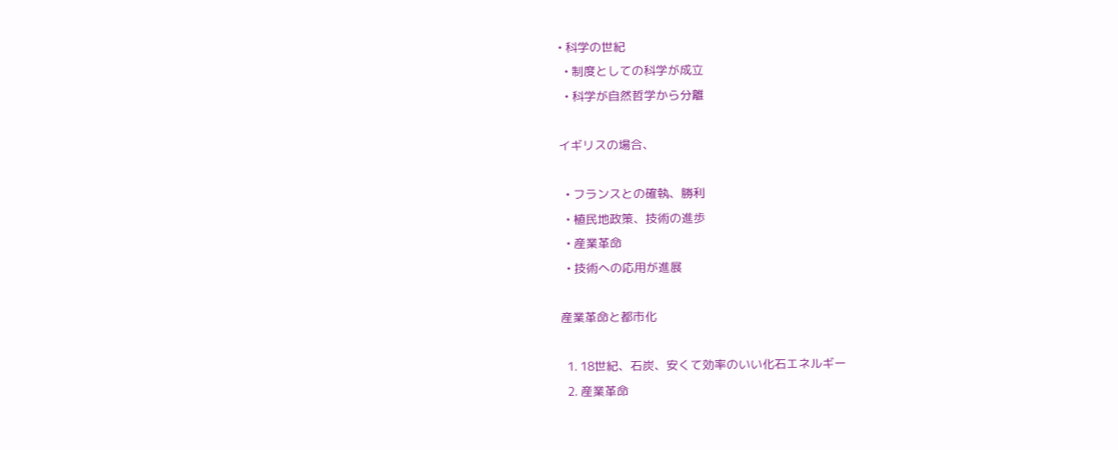• 科学の世紀
  • 制度としての科学が成立
  • 科学が自然哲学から分離

イギリスの場合、

  • フランスとの確執、勝利
  • 植民地政策、技術の進歩
  • 産業革命
  • 技術への応用が進展

産業革命と都市化

  1. 18世紀、石炭、安くて効率のいい化石エネルギー
  2. 産業革命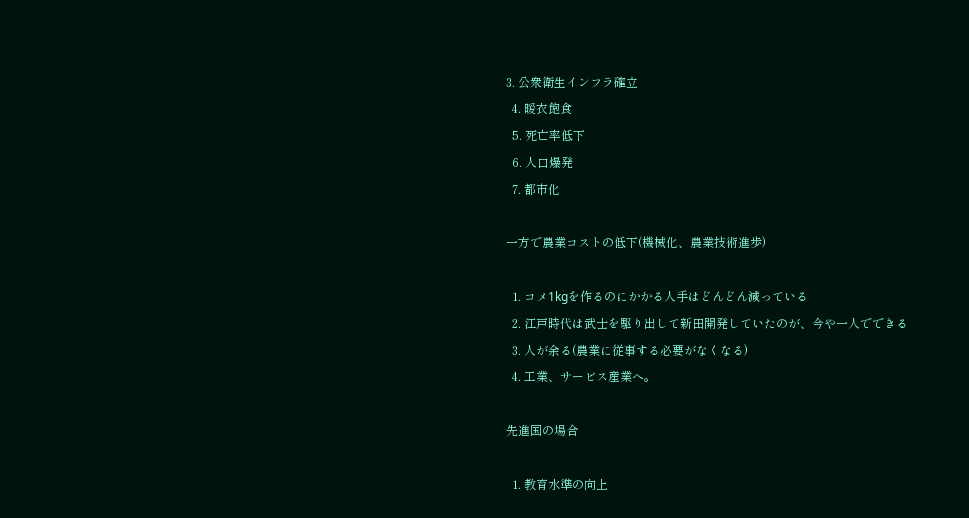3. 公衆衛生インフラ確立
  4. 暖衣飽食
  5. 死亡率低下
  6. 人口爆発
  7. 都市化

一方で農業コストの低下(機械化、農業技術進歩)

  1. コメ1kgを作るのにかかる人手はどんどん減っている
  2. 江戸時代は武士を駆り出して新田開発していたのが、今や一人でできる
  3. 人が余る(農業に従事する必要がなくなる)
  4. 工業、サービス産業へ。

先進国の場合

  1. 教育水準の向上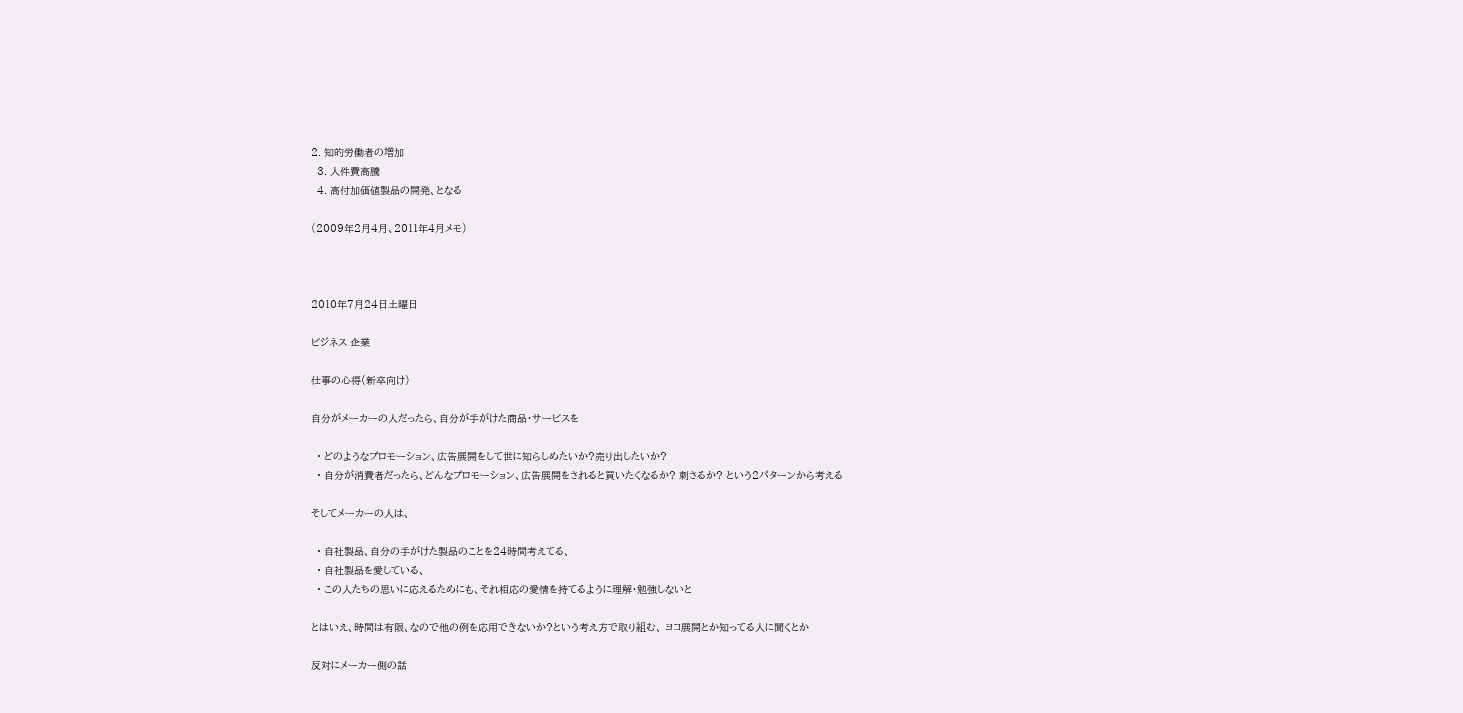2. 知的労働者の増加
  3. 人件費高騰
  4. 高付加価値製品の開発、となる

(2009年2月4月、2011年4月メモ)



2010年7月24日土曜日

ビジネス 企業

仕事の心得(新卒向け)

自分がメーカーの人だったら、自分が手がけた商品・サービスを

  • どのようなプロモーション、広告展開をして世に知らしめたいか?売り出したいか?
  • 自分が消費者だったら、どんなプロモーション、広告展開をされると買いたくなるか? 刺さるか? という2パターンから考える

そしてメーカーの人は、

  • 自社製品、自分の手がけた製品のことを24時間考えてる、
  • 自社製品を愛している、
  • この人たちの思いに応えるためにも、それ相応の愛情を持てるように理解・勉強しないと

とはいえ、時間は有限、なので他の例を応用できないか?という考え方で取り組む、 ヨコ展開とか知ってる人に聞くとか

反対にメーカー側の話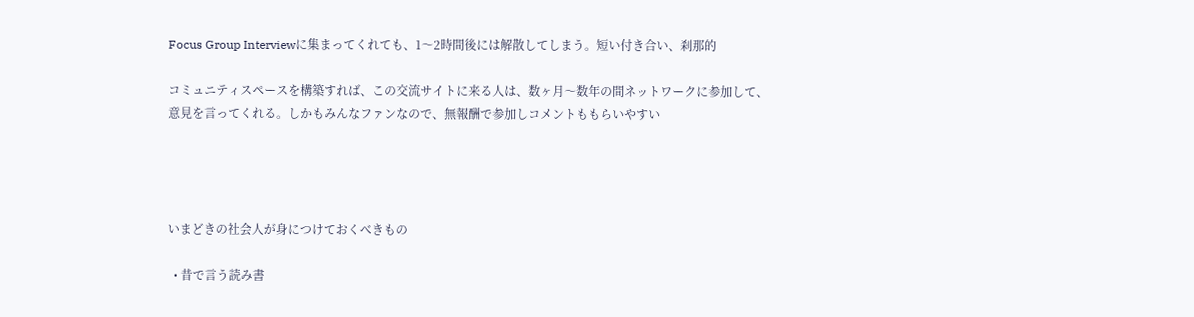Focus Group Interviewに集まってくれても、1〜2時間後には解散してしまう。短い付き合い、刹那的

コミュニティスペースを構築すれば、この交流サイトに来る人は、数ヶ月〜数年の間ネットワークに参加して、意見を言ってくれる。しかもみんなファンなので、無報酬で参加しコメントももらいやすい




いまどきの社会人が身につけておくべきもの

  • 昔で言う読み書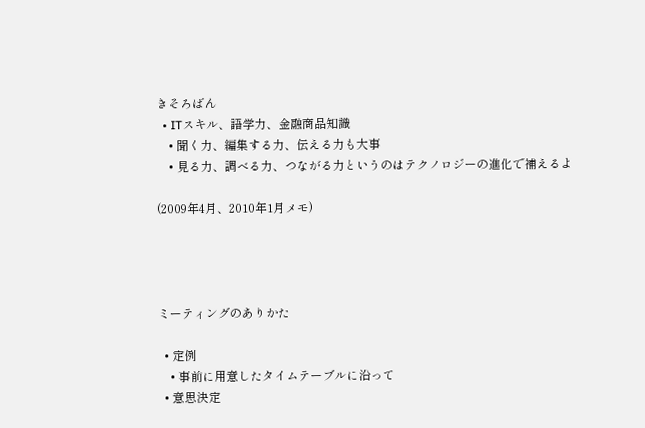きそろばん
  • ITスキル、語学力、金融商品知識
    • 聞く力、編集する力、伝える力も大事
    • 見る力、調べる力、つながる力というのはテクノロジーの進化で補えるよ

(2009年4月、2010年1月メモ)




ミーティングのありかた

  • 定例
    • 事前に用意したタイムテーブルに沿って
  • 意思決定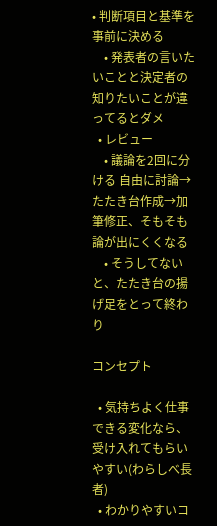• 判断項目と基準を事前に決める
    • 発表者の言いたいことと決定者の知りたいことが違ってるとダメ
  • レビュー
    • 議論を2回に分ける 自由に討論→たたき台作成→加筆修正、そもそも論が出にくくなる
    • そうしてないと、たたき台の揚げ足をとって終わり

コンセプト

  • 気持ちよく仕事できる変化なら、受け入れてもらいやすい(わらしべ長者)
  • わかりやすいコ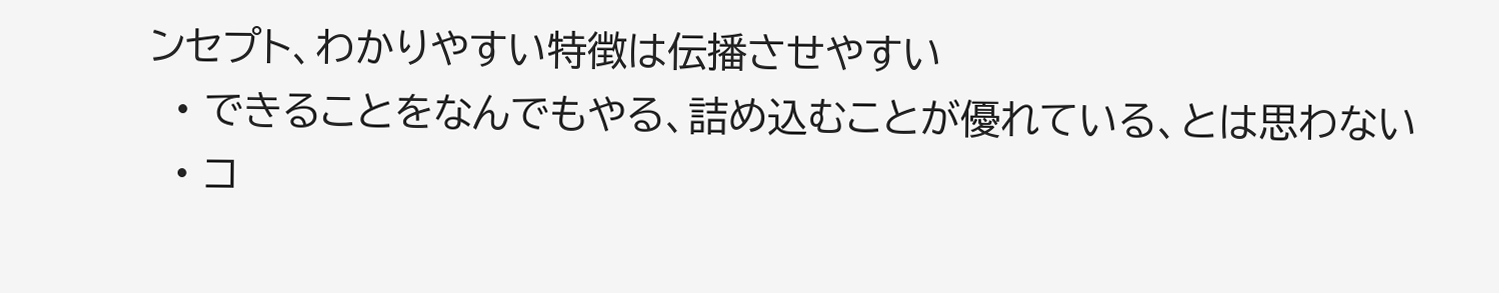ンセプト、わかりやすい特徴は伝播させやすい
  • できることをなんでもやる、詰め込むことが優れている、とは思わない
  • コ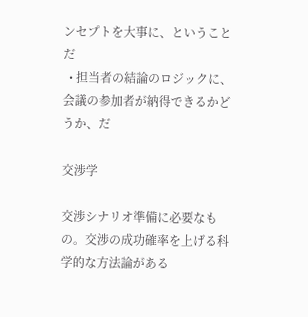ンセプトを大事に、ということだ
  • 担当者の結論のロジックに、会議の参加者が納得できるかどうか、だ

交渉学

交渉シナリオ準備に必要なもの。交渉の成功確率を上げる科学的な方法論がある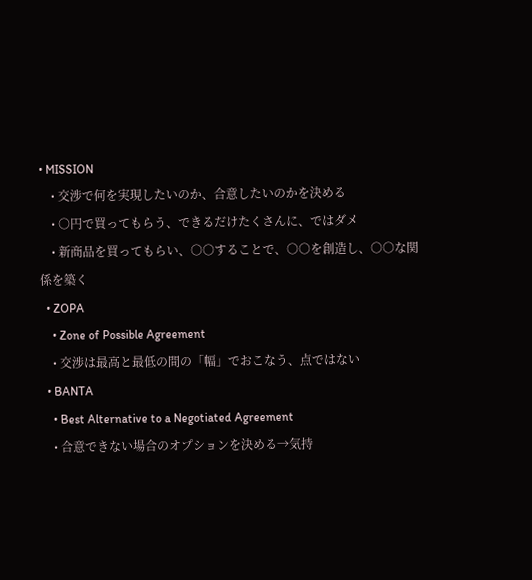• MISSION
    • 交渉で何を実現したいのか、合意したいのかを決める
    • ○円で買ってもらう、できるだけたくさんに、ではダメ
    • 新商品を買ってもらい、○○することで、○○を創造し、○○な関係を築く
  • ZOPA
    • Zone of Possible Agreement
    • 交渉は最高と最低の間の「幅」でおこなう、点ではない
  • BANTA
    • Best Alternative to a Negotiated Agreement
    • 合意できない場合のオプションを決める→気持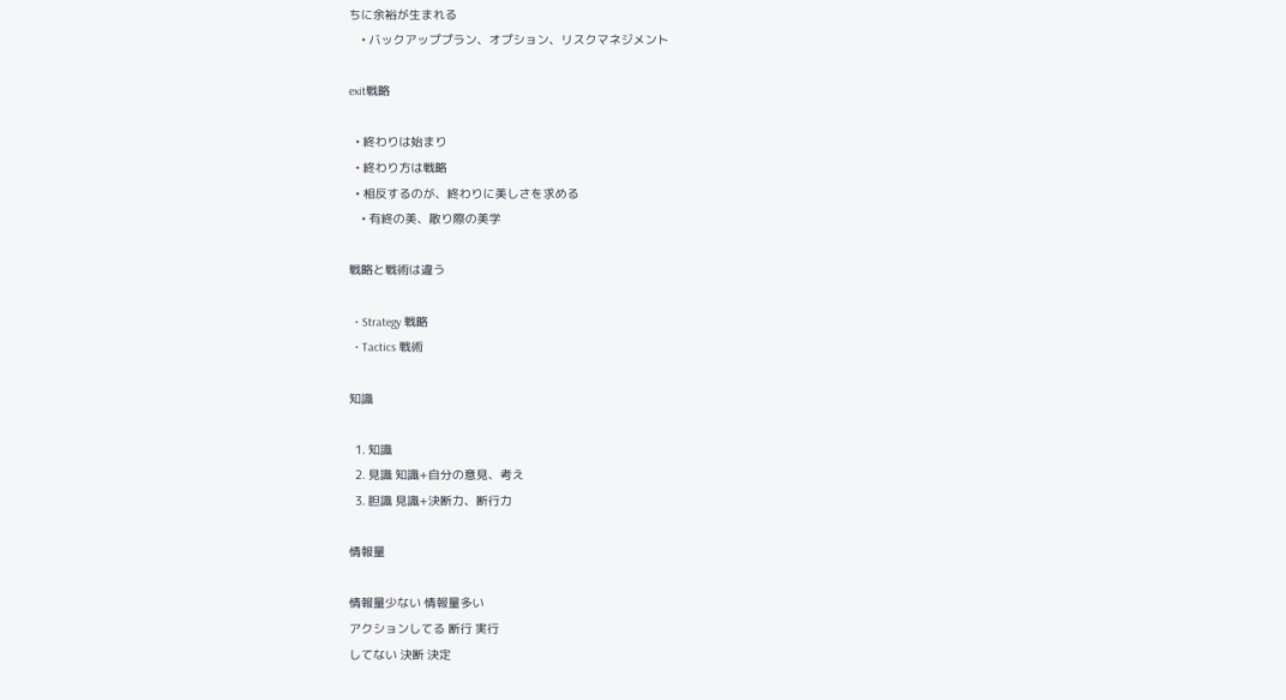ちに余裕が生まれる
    • バックアッププラン、オプション、リスクマネジメント

exit戦略

  • 終わりは始まり
  • 終わり方は戦略
  • 相反するのが、終わりに美しさを求める
    • 有終の美、散り際の美学

戦略と戦術は違う

  • Strategy 戦略
  • Tactics 戦術

知識

  1. 知識
  2. 見識 知識+自分の意見、考え
  3. 胆識 見識+決断力、断行力

情報量

情報量少ない 情報量多い
アクションしてる 断行 実行
してない 決断 決定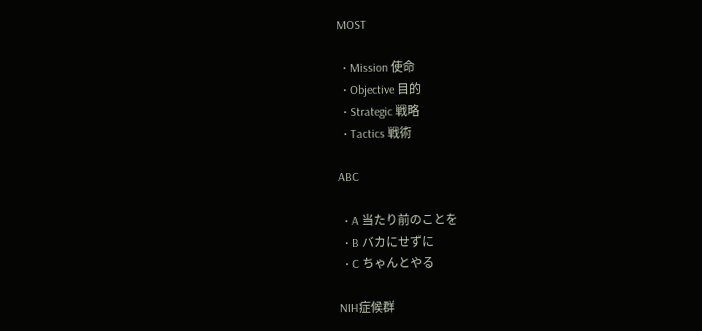MOST

  • Mission 使命
  • Objective 目的
  • Strategic 戦略
  • Tactics 戦術

ABC

  • A 当たり前のことを
  • B バカにせずに
  • C ちゃんとやる

NIH症候群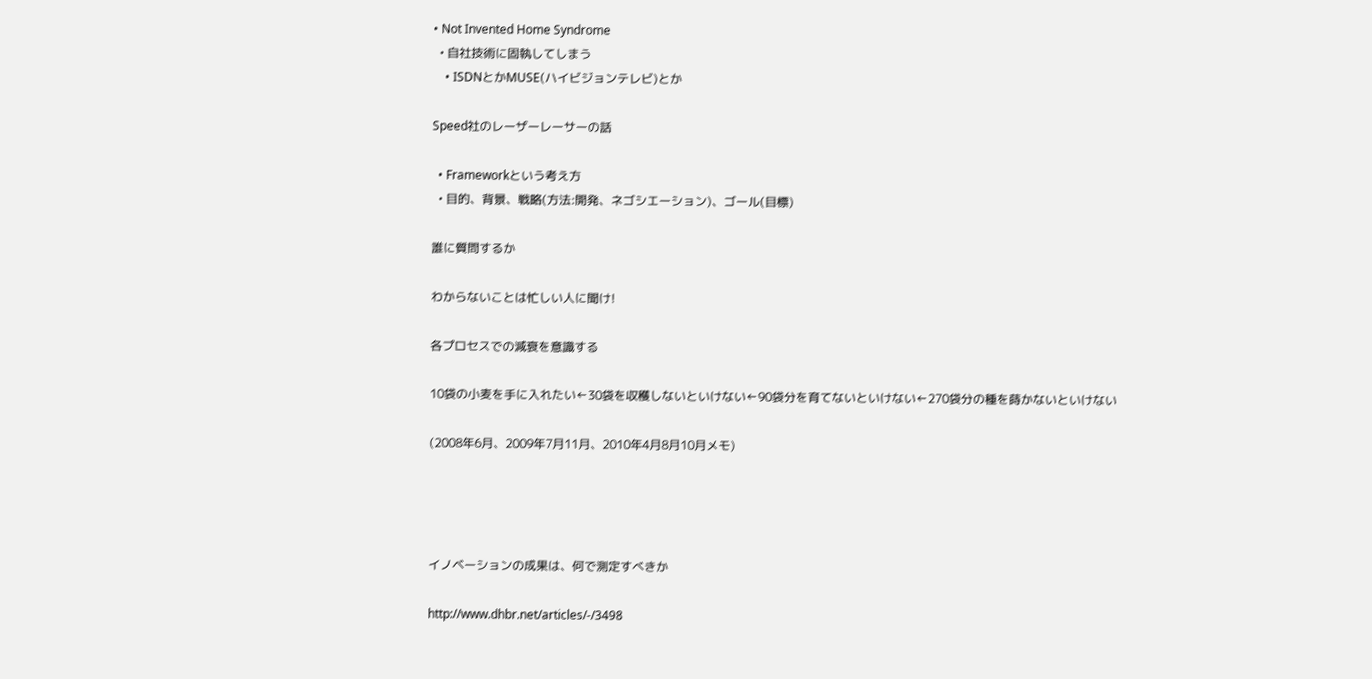• Not Invented Home Syndrome
  • 自社技術に固執してしまう
    • ISDNとかMUSE(ハイビジョンテレビ)とか

Speed社のレーザーレーサーの話

  • Frameworkという考え方
  • 目的、背景、戦略(方法:開発、ネゴシエーション)、ゴール(目標)

誰に質問するか

わからないことは忙しい人に聞け!

各プロセスでの減衰を意識する

10袋の小麦を手に入れたい←30袋を収穫しないといけない←90袋分を育てないといけない←270袋分の種を蒔かないといけない

(2008年6月、2009年7月11月、2010年4月8月10月メモ)




イノベーションの成果は、何で測定すべきか

http://www.dhbr.net/articles/-/3498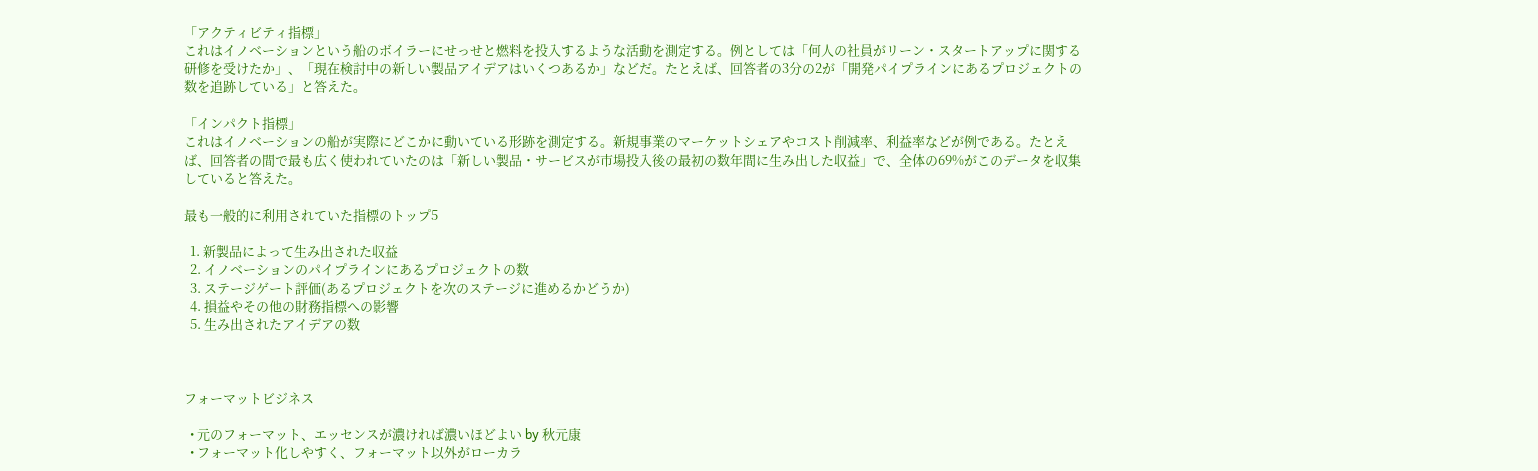「アクティビティ指標」
これはイノベーションという船のボイラーにせっせと燃料を投入するような活動を測定する。例としては「何人の社員がリーン・スタートアップに関する研修を受けたか」、「現在検討中の新しい製品アイデアはいくつあるか」などだ。たとえば、回答者の3分の2が「開発パイプラインにあるプロジェクトの数を追跡している」と答えた。

「インパクト指標」
これはイノベーションの船が実際にどこかに動いている形跡を測定する。新規事業のマーケットシェアやコスト削減率、利益率などが例である。たとえば、回答者の間で最も広く使われていたのは「新しい製品・サービスが市場投入後の最初の数年間に生み出した収益」で、全体の69%がこのデータを収集していると答えた。

最も一般的に利用されていた指標のトップ5

  1. 新製品によって生み出された収益
  2. イノベーションのパイプラインにあるプロジェクトの数
  3. ステージゲート評価(あるプロジェクトを次のステージに進めるかどうか)
  4. 損益やその他の財務指標への影響
  5. 生み出されたアイデアの数



フォーマットビジネス

  • 元のフォーマット、エッセンスが濃ければ濃いほどよい by 秋元康
  • フォーマット化しやすく、フォーマット以外がローカラ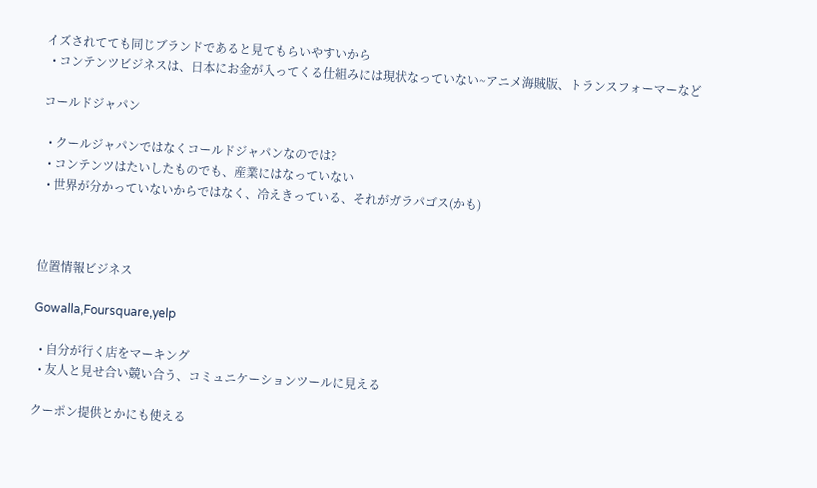イズされてても同じブランドであると見てもらいやすいから
  • コンテンツビジネスは、日本にお金が入ってくる仕組みには現状なっていない~アニメ海賊版、トランスフォーマーなど

コールドジャパン

  • クールジャパンではなくコールドジャパンなのでは?
  • コンテンツはたいしたものでも、産業にはなっていない
  • 世界が分かっていないからではなく、冷えきっている、それがガラパゴス(かも)



位置情報ビジネス

Gowalla,Foursquare,yelp

  • 自分が行く店をマーキング
  • 友人と見せ合い競い合う、コミュニケーションツールに見える

クーポン提供とかにも使える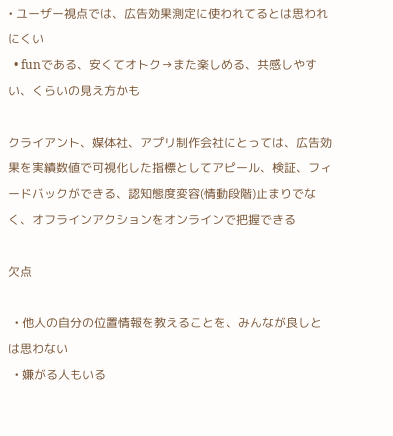• ユーザー視点では、広告効果測定に使われてるとは思われにくい
  • funである、安くてオトク→また楽しめる、共感しやすい、くらいの見え方かも

クライアント、媒体社、アプリ制作会社にとっては、広告効果を実績数値で可視化した指標としてアピール、検証、フィードバックができる、認知態度変容(情動段階)止まりでなく、オフラインアクションをオンラインで把握できる

欠点

  • 他人の自分の位置情報を教えることを、みんなが良しとは思わない
  • 嫌がる人もいる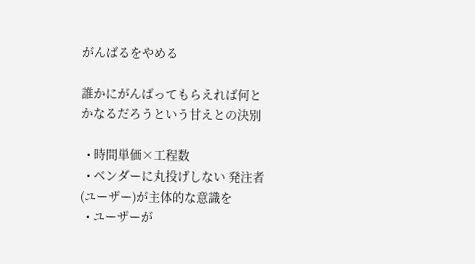がんばるをやめる

誰かにがんばってもらえれば何とかなるだろうという甘えとの決別

  • 時間単価×工程数
  • ベンダーに丸投げしない 発注者(ユーザー)が主体的な意識を
  • ユーザーが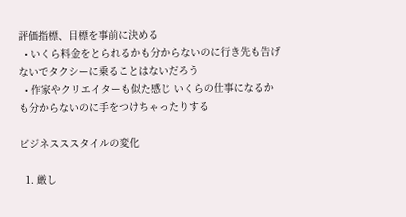評価指標、目標を事前に決める
  • いくら料金をとられるかも分からないのに行き先も告げないでタクシーに乗ることはないだろう
  • 作家やクリエイターも似た感じ いくらの仕事になるかも分からないのに手をつけちゃったりする

ビジネスススタイルの変化

  1. 厳し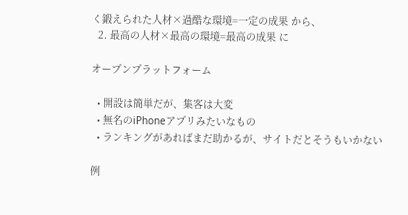く鍛えられた人材×過酷な環境=一定の成果 から、
  2. 最高の人材×最高の環境=最高の成果 に

オープンプラットフォーム

  • 開設は簡単だが、集客は大変
  • 無名のiPhoneアプリみたいなもの
  • ランキングがあればまだ助かるが、サイトだとそうもいかない

例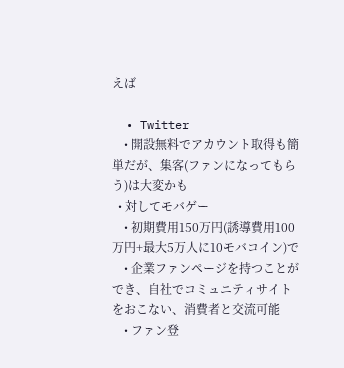えば

  • Twitter
    • 開設無料でアカウント取得も簡単だが、集客(ファンになってもらう)は大変かも
  • 対してモバゲー
    • 初期費用150万円(誘導費用100万円+最大5万人に10モバコイン)で
    • 企業ファンページを持つことができ、自社でコミュニティサイトをおこない、消費者と交流可能
    • ファン登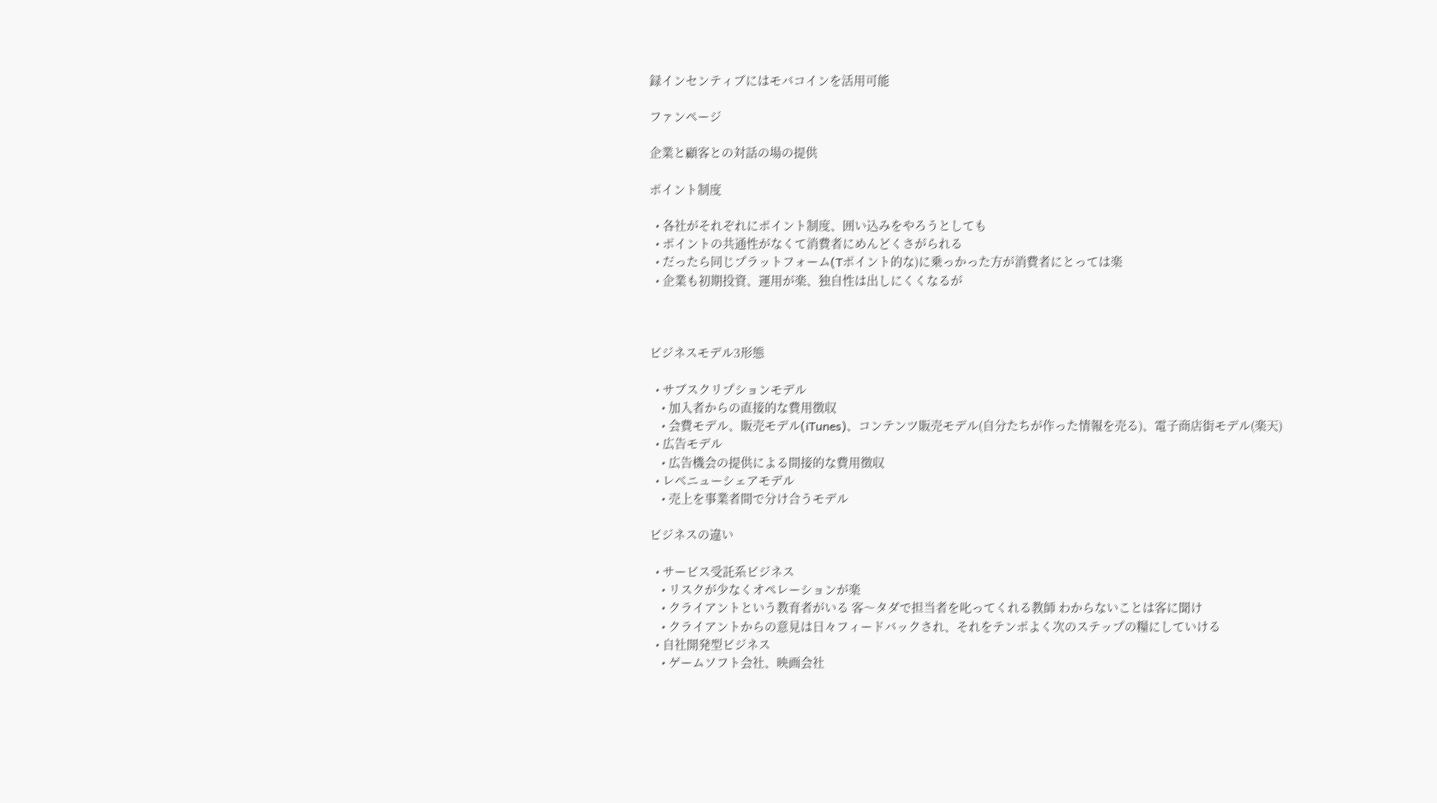録インセンティブにはモバコインを活用可能

ファンページ

企業と顧客との対話の場の提供

ポイント制度

  • 各社がそれぞれにポイント制度、囲い込みをやろうとしても
  • ポイントの共通性がなくて消費者にめんどくさがられる
  • だったら同じプラットフォーム(Tポイント的な)に乗っかった方が消費者にとっては楽
  • 企業も初期投資、運用が楽、独自性は出しにくくなるが



ビジネスモデル3形態

  • サブスクリプションモデル
    • 加入者からの直接的な費用徴収
    • 会費モデル、販売モデル(iTunes)、コンテンツ販売モデル(自分たちが作った情報を売る)、電子商店街モデル(楽天)
  • 広告モデル
    • 広告機会の提供による間接的な費用徴収
  • レベニューシェアモデル
    • 売上を事業者間で分け合うモデル

ビジネスの違い

  • サービス受託系ビジネス
    • リスクが少なくオペレーションが楽
    • クライアントという教育者がいる 客〜タダで担当者を叱ってくれる教師 わからないことは客に聞け
    • クライアントからの意見は日々フィードバックされ、それをテンポよく次のステップの糧にしていける
  • 自社開発型ビジネス
    • ゲームソフト会社、映画会社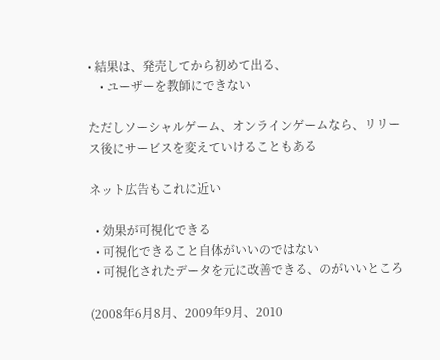• 結果は、発売してから初めて出る、
    • ユーザーを教師にできない

ただしソーシャルゲーム、オンラインゲームなら、リリース後にサービスを変えていけることもある

ネット広告もこれに近い

  • 効果が可視化できる
  • 可視化できること自体がいいのではない
  • 可視化されたデータを元に改善できる、のがいいところ

(2008年6月8月、2009年9月、2010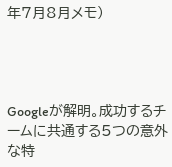年7月8月メモ)




Googleが解明。成功するチームに共通する5つの意外な特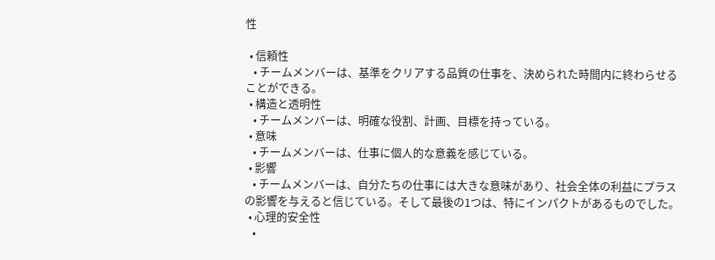性

  • 信頼性
    • チームメンバーは、基準をクリアする品質の仕事を、決められた時間内に終わらせることができる。
  • 構造と透明性
    • チームメンバーは、明確な役割、計画、目標を持っている。
  • 意味
    • チームメンバーは、仕事に個人的な意義を感じている。
  • 影響
    • チームメンバーは、自分たちの仕事には大きな意味があり、社会全体の利益にプラスの影響を与えると信じている。そして最後の1つは、特にインパクトがあるものでした。
  • 心理的安全性
    •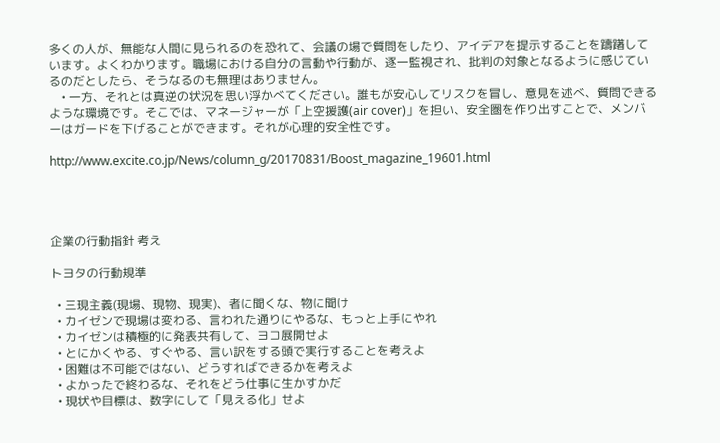多くの人が、無能な人間に見られるのを恐れて、会議の場で質問をしたり、アイデアを提示することを躊躇しています。よくわかります。職場における自分の言動や行動が、逐一監視され、批判の対象となるように感じているのだとしたら、そうなるのも無理はありません。
    • 一方、それとは真逆の状況を思い浮かべてください。誰もが安心してリスクを冒し、意見を述べ、質問できるような環境です。そこでは、マネージャーが「上空援護(air cover)」を担い、安全圏を作り出すことで、メンバーはガードを下げることができます。それが心理的安全性です。

http://www.excite.co.jp/News/column_g/20170831/Boost_magazine_19601.html




企業の行動指針 考え

トヨタの行動規準

  • 三現主義(現場、現物、現実)、者に聞くな、物に聞け
  • カイゼンで現場は変わる、言われた通りにやるな、もっと上手にやれ
  • カイゼンは積極的に発表共有して、ヨコ展開せよ
  • とにかくやる、すぐやる、言い訳をする頭で実行することを考えよ
  • 困難は不可能ではない、どうすればできるかを考えよ
  • よかったで終わるな、それをどう仕事に生かすかだ
  • 現状や目標は、数字にして「見える化」せよ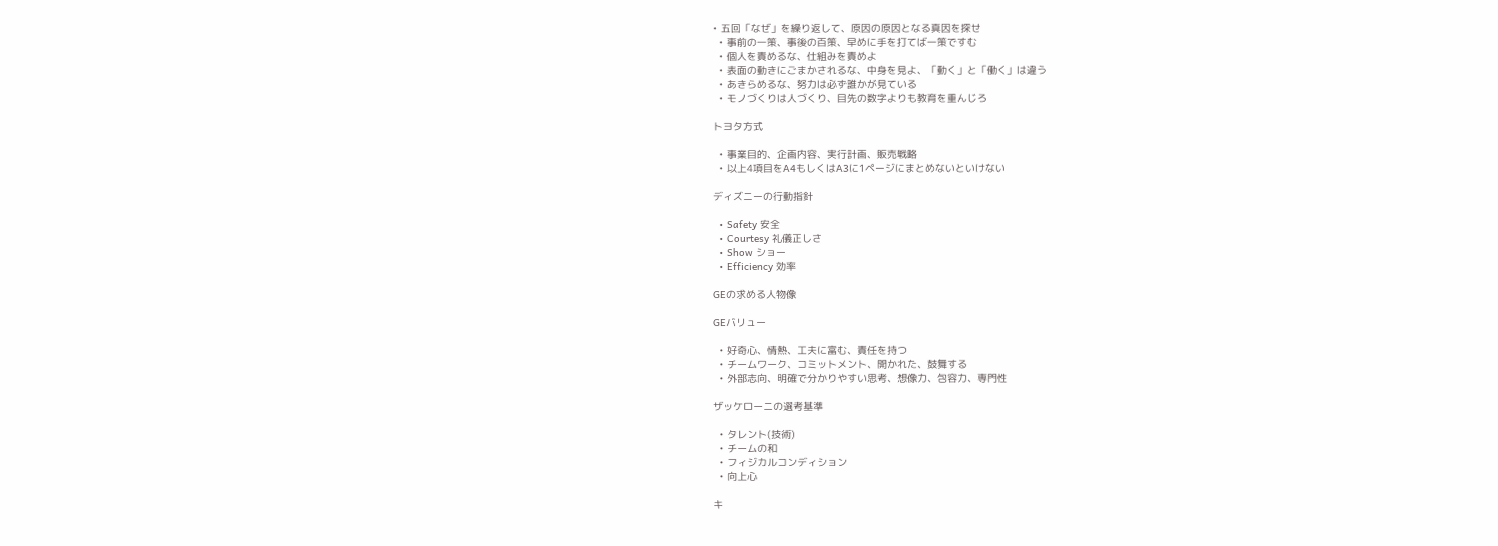• 五回「なぜ」を繰り返して、原因の原因となる真因を探せ
  • 事前の一策、事後の百策、早めに手を打てば一策ですむ
  • 個人を責めるな、仕組みを責めよ
  • 表面の動きにごまかされるな、中身を見よ、「動く」と「働く」は違う
  • あきらめるな、努力は必ず誰かが見ている
  • モノづくりは人づくり、目先の数字よりも教育を重んじろ

トヨタ方式

  • 事業目的、企画内容、実行計画、販売戦略
  • 以上4項目をA4もしくはA3に1ページにまとめないといけない

ディズニーの行動指針

  • Safety 安全
  • Courtesy 礼儀正しさ
  • Show ショー
  • Efficiency 効率

GEの求める人物像

GEバリュー

  • 好奇心、情熱、工夫に富む、責任を持つ
  • チームワーク、コミットメント、開かれた、鼓舞する
  • 外部志向、明確で分かりやすい思考、想像力、包容力、専門性

ザッケローニの選考基準

  • タレント(技術)
  • チームの和
  • フィジカルコンディション
  • 向上心

キ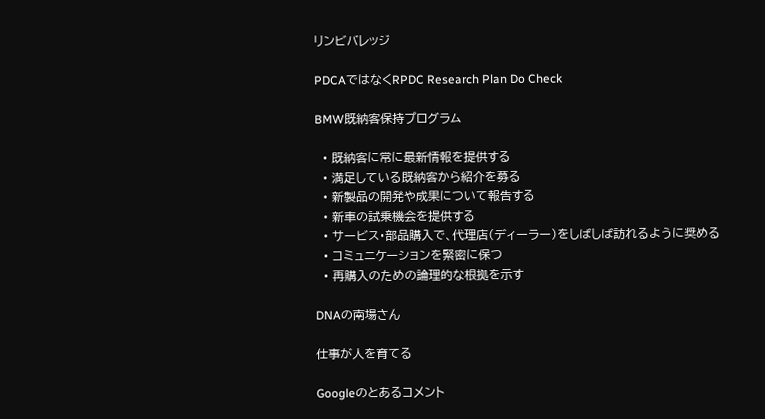リンビバレッジ

PDCAではなくRPDC Research Plan Do Check

BMW既納客保持プログラム

  • 既納客に常に最新情報を提供する
  • 満足している既納客から紹介を募る
  • 新製品の開発や成果について報告する
  • 新車の試乗機会を提供する
  • サービス・部品購入で、代理店(ディーラー)をしばしば訪れるように奨める
  • コミュニケーションを緊密に保つ
  • 再購入のための論理的な根拠を示す

DNAの南場さん

仕事が人を育てる

Googleのとあるコメント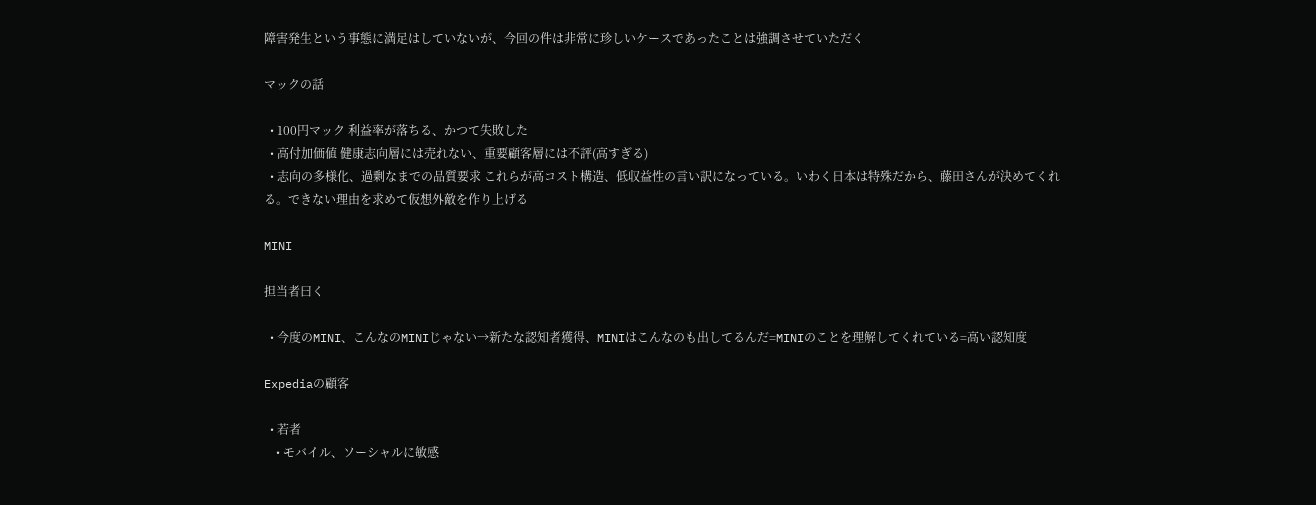障害発生という事態に満足はしていないが、今回の件は非常に珍しいケースであったことは強調させていただく

マックの話

  • 100円マック 利益率が落ちる、かつて失敗した
  • 高付加価値 健康志向層には売れない、重要顧客層には不評(高すぎる)
  • 志向の多様化、過剰なまでの品質要求 これらが高コスト構造、低収益性の言い訳になっている。いわく日本は特殊だから、藤田さんが決めてくれる。できない理由を求めて仮想外敵を作り上げる

MINI

担当者曰く

  • 今度のMINI、こんなのMINIじゃない→新たな認知者獲得、MINIはこんなのも出してるんだ=MINIのことを理解してくれている=高い認知度

Expediaの顧客

  • 若者
    • モバイル、ソーシャルに敏感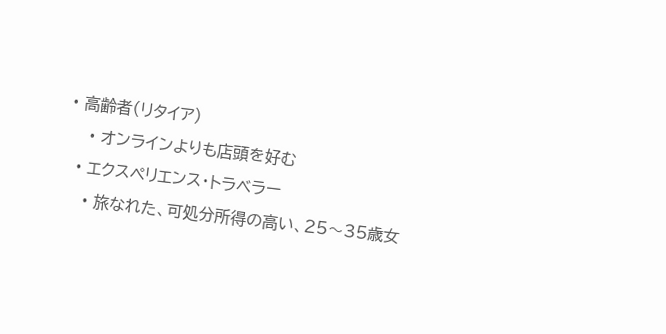• 高齢者(リタイア)
    • オンラインよりも店頭を好む
  • エクスペリエンス・トラベラー
    • 旅なれた、可処分所得の高い、25〜35歳女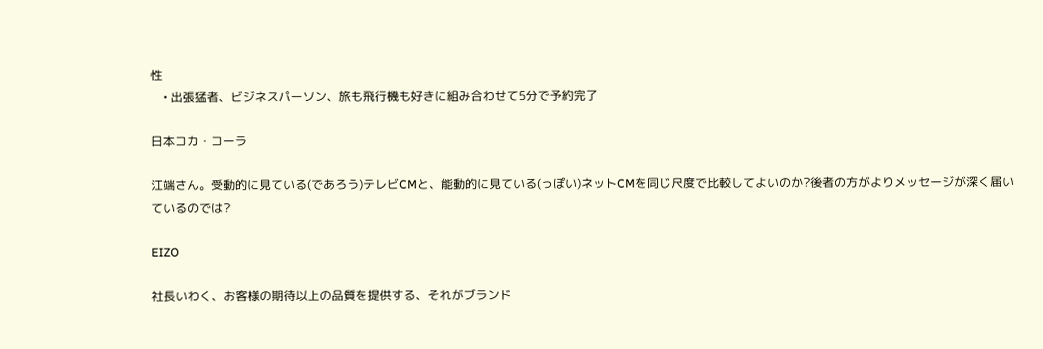性
    • 出張猛者、ビジネスパーソン、旅も飛行機も好きに組み合わせて5分で予約完了

日本コカ・コーラ

江端さん。受動的に見ている(であろう)テレビCMと、能動的に見ている(っぽい)ネットCMを同じ尺度で比較してよいのか?後者の方がよりメッセージが深く届いているのでは?

EIZO

社長いわく、お客様の期待以上の品質を提供する、それがブランド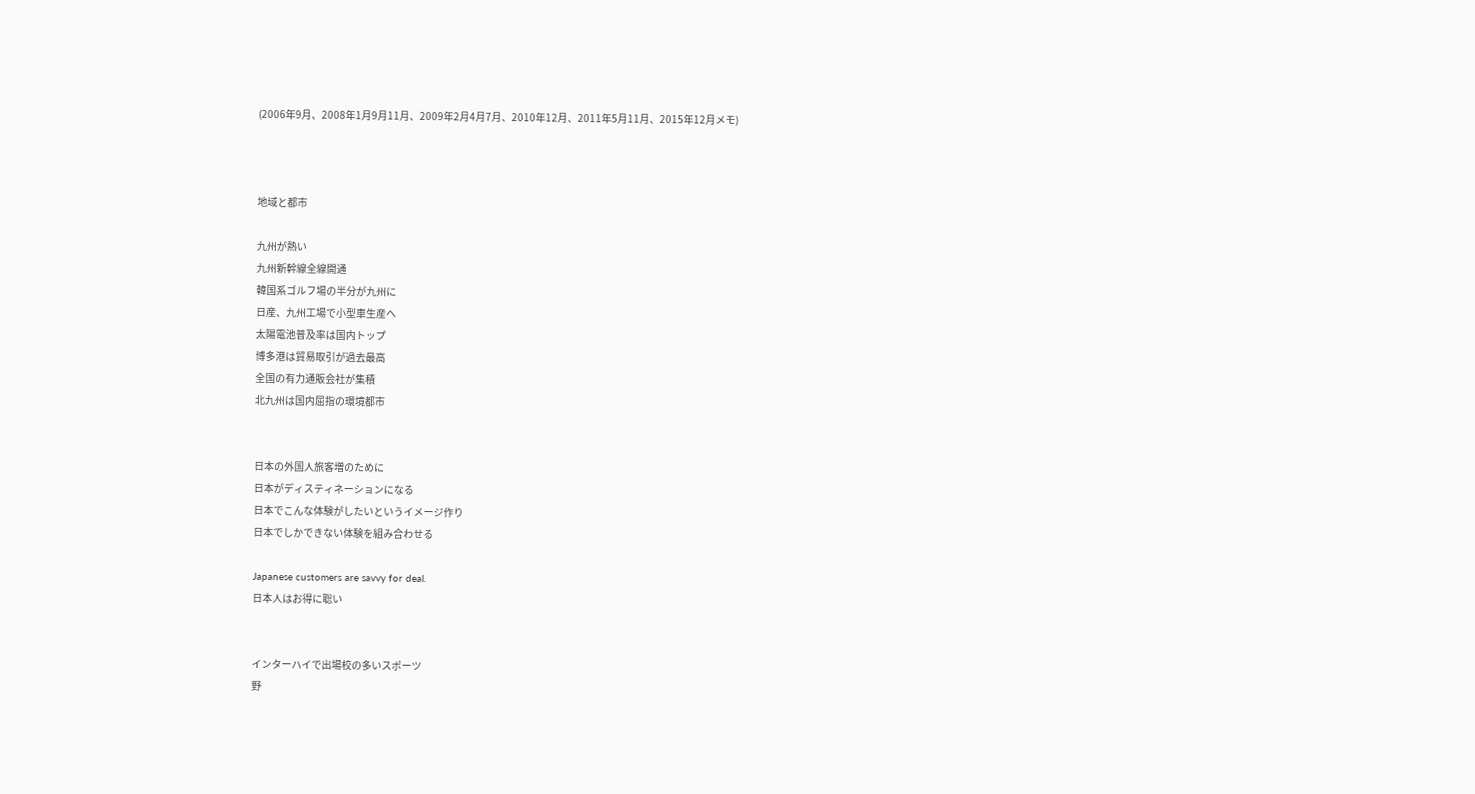(2006年9月、2008年1月9月11月、2009年2月4月7月、2010年12月、2011年5月11月、2015年12月メモ)



地域と都市

九州が熱い
九州新幹線全線開通
韓国系ゴルフ場の半分が九州に
日産、九州工場で小型車生産へ
太陽電池普及率は国内トップ
博多港は貿易取引が過去最高
全国の有力通販会社が集積
北九州は国内屈指の環境都市


日本の外国人旅客増のために
日本がディスティネーションになる
日本でこんな体験がしたいというイメージ作り
日本でしかできない体験を組み合わせる

Japanese customers are savvy for deal.
日本人はお得に聡い


インターハイで出場校の多いスポーツ
野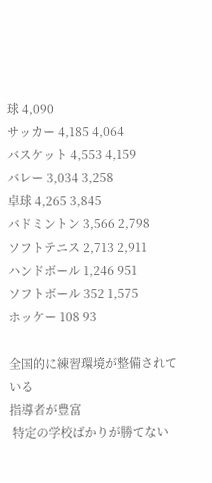球 4,090
サッカー 4,185 4,064
バスケット 4,553 4,159
バレー 3,034 3,258
卓球 4,265 3,845
バドミントン 3,566 2,798
ソフトテニス 2,713 2,911
ハンドボール 1,246 951
ソフトボール 352 1,575
ホッケー 108 93

全国的に練習環境が整備されている
指導者が豊富
 特定の学校ばかりが勝てない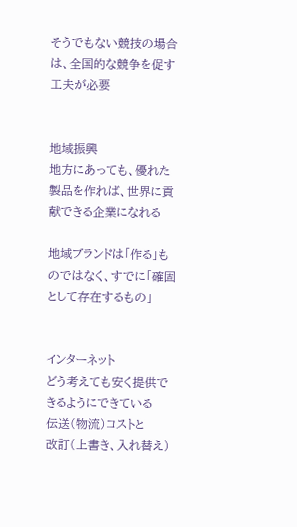そうでもない競技の場合は、全国的な競争を促す工夫が必要


地域振興
地方にあっても、優れた製品を作れば、世界に貢献できる企業になれる

地域ブランドは「作る」ものではなく、すでに「確固として存在するもの」


インターネット
どう考えても安く提供できるようにできている
伝送(物流)コストと
改訂(上書き、入れ替え)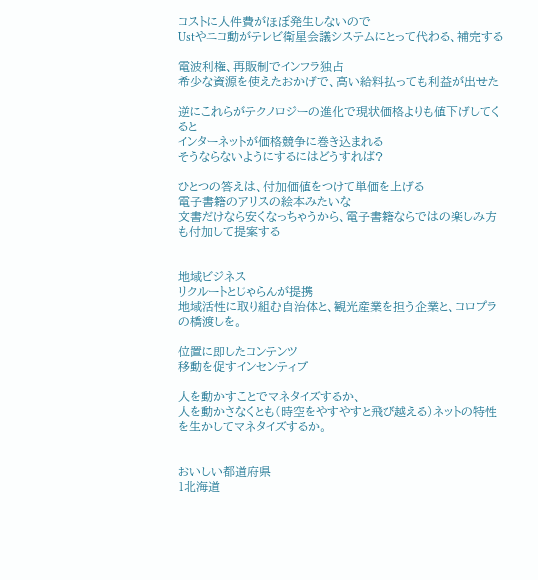コストに人件費がほぼ発生しないので
Ustやニコ動がテレビ衛星会議システムにとって代わる、補完する

電波利権、再販制でインフラ独占
希少な資源を使えたおかげで、高い給料払っても利益が出せた

逆にこれらがテクノロジーの進化で現状価格よりも値下げしてくると
インターネットが価格競争に巻き込まれる
そうならないようにするにはどうすれば?

ひとつの答えは、付加価値をつけて単価を上げる
電子書籍のアリスの絵本みたいな
文書だけなら安くなっちゃうから、電子書籍ならではの楽しみ方も付加して提案する


地域ビジネス
リクルートとじゃらんが提携
地域活性に取り組む自治体と、観光産業を担う企業と、コロプラの橋渡しを。

位置に即したコンテンツ
移動を促すインセンティブ

人を動かすことでマネタイズするか、
人を動かさなくとも(時空をやすやすと飛び越える)ネットの特性を生かしてマネタイズするか。


おいしい都道府県
1北海道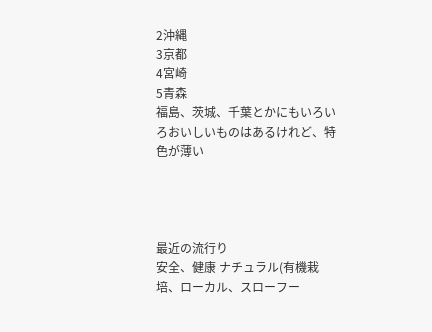2沖縄
3京都
4宮崎
5青森
福島、茨城、千葉とかにもいろいろおいしいものはあるけれど、特色が薄い




最近の流行り
安全、健康 ナチュラル(有機栽培、ローカル、スローフー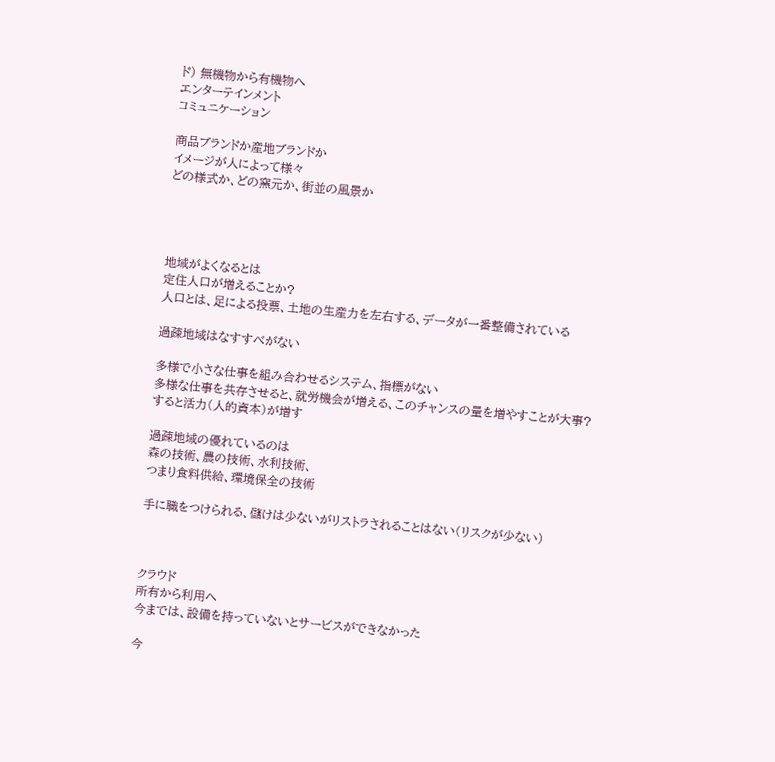ド) 無機物から有機物へ
エンターテインメント
コミュニケーション

商品ブランドか産地ブランドか
イメージが人によって様々
どの様式か、どの窯元か、街並の風景か




地域がよくなるとは
定住人口が増えることか?
人口とは、足による投票、土地の生産力を左右する、データが一番整備されている

過疎地域はなすすべがない

多様で小さな仕事を組み合わせるシステム、指標がない
多様な仕事を共存させると、就労機会が増える、このチャンスの量を増やすことが大事?
すると活力(人的資本)が増す

過疎地域の優れているのは
森の技術、農の技術、水利技術、
つまり食料供給、環境保全の技術

手に職をつけられる、儲けは少ないがリストラされることはない(リスクが少ない)



クラウド
所有から利用へ
今までは、設備を持っていないとサービスができなかった

今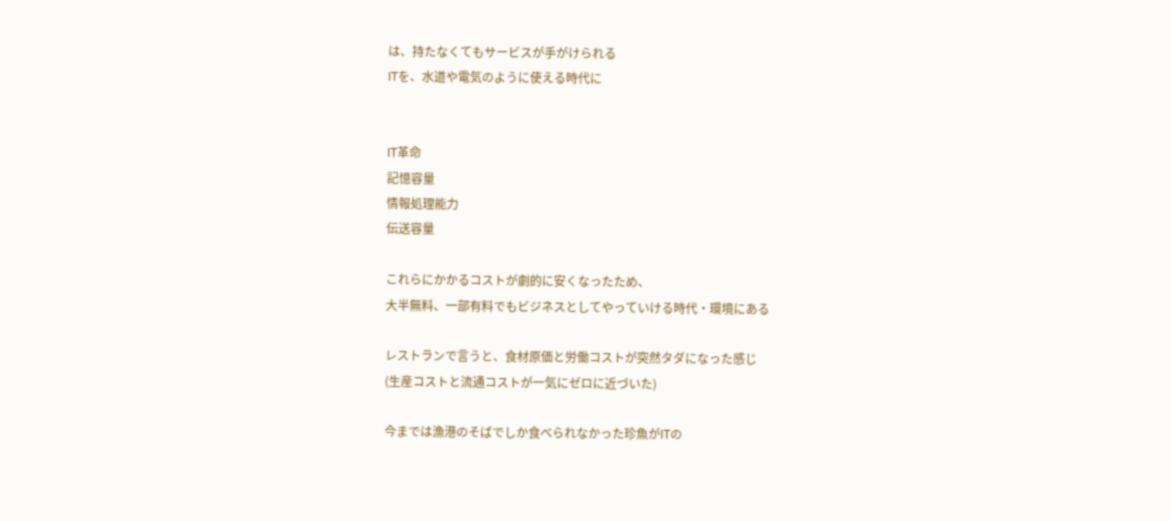は、持たなくてもサービスが手がけられる
ITを、水道や電気のように使える時代に


IT革命
記憶容量
情報処理能力
伝送容量

これらにかかるコストが劇的に安くなったため、
大半無料、一部有料でもビジネスとしてやっていける時代・環境にある

レストランで言うと、食材原価と労働コストが突然タダになった感じ
(生産コストと流通コストが一気にゼロに近づいた)

今までは漁港のそばでしか食べられなかった珍魚がITの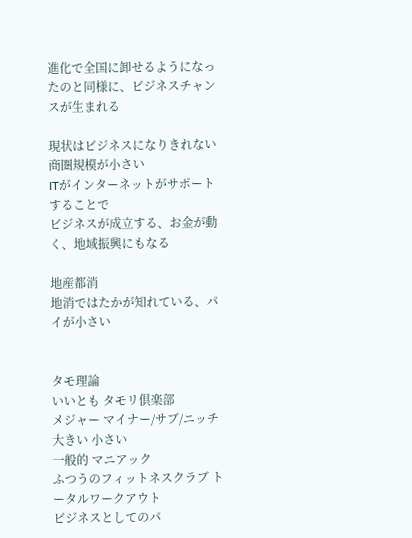進化で全国に卸せるようになったのと同様に、ビジネスチャンスが生まれる

現状はビジネスになりきれない
商圏規模が小さい
ITがインターネットがサポートすることで
ビジネスが成立する、お金が動く、地域振興にもなる

地産都消
地消ではたかが知れている、パイが小さい


タモ理論
いいとも タモリ倶楽部
メジャー マイナー/サブ/ニッチ
大きい 小さい
一般的 マニアック
ふつうのフィットネスクラブ トータルワークアウト
ビジネスとしてのパ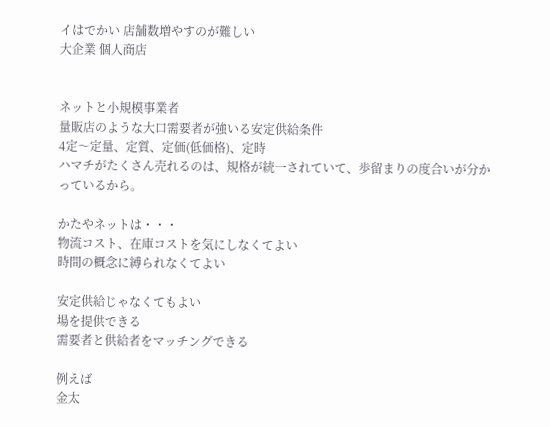イはでかい 店舗数増やすのが難しい
大企業 個人商店


ネットと小規模事業者
量販店のような大口需要者が強いる安定供給条件
4定〜定量、定質、定価(低価格)、定時
ハマチがたくさん売れるのは、規格が統一されていて、歩留まりの度合いが分かっているから。

かたやネットは・・・
物流コスト、在庫コストを気にしなくてよい
時間の概念に縛られなくてよい

安定供給じゃなくてもよい
場を提供できる
需要者と供給者をマッチングできる

例えば
金太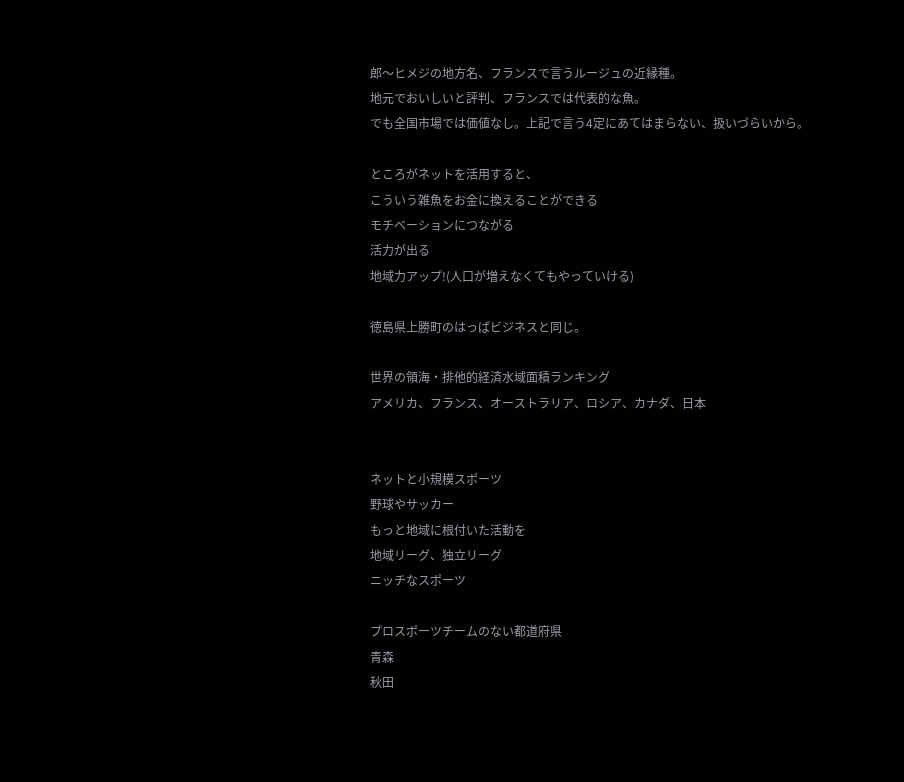郎〜ヒメジの地方名、フランスで言うルージュの近縁種。
地元でおいしいと評判、フランスでは代表的な魚。
でも全国市場では価値なし。上記で言う4定にあてはまらない、扱いづらいから。

ところがネットを活用すると、
こういう雑魚をお金に換えることができる
モチベーションにつながる
活力が出る
地域力アップ!(人口が増えなくてもやっていける)

徳島県上勝町のはっぱビジネスと同じ。

世界の領海・排他的経済水域面積ランキング
アメリカ、フランス、オーストラリア、ロシア、カナダ、日本


ネットと小規模スポーツ
野球やサッカー
もっと地域に根付いた活動を
地域リーグ、独立リーグ
ニッチなスポーツ

プロスポーツチームのない都道府県
青森
秋田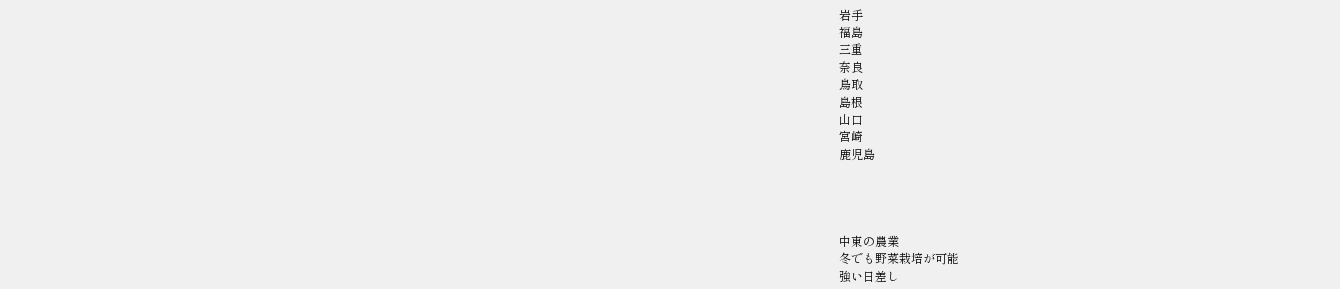岩手
福島
三重
奈良
鳥取
島根
山口
宮崎
鹿児島




中東の農業
冬でも野菜栽培が可能
強い日差し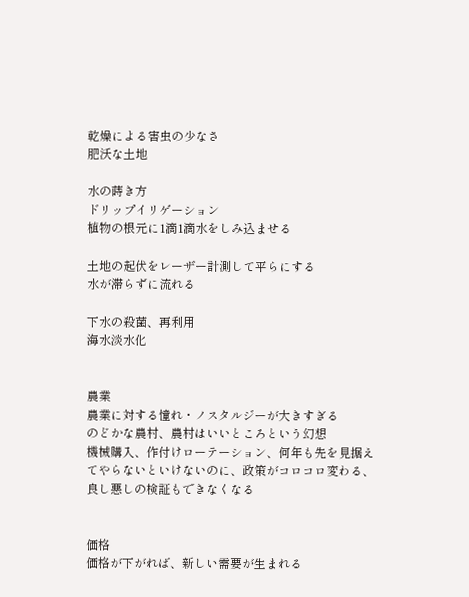乾燥による害虫の少なさ
肥沃な土地

水の蒔き方
ドリップイリゲーション
植物の根元に1滴1滴水をしみ込ませる

土地の起伏をレーザー計測して平らにする
水が滞らずに流れる

下水の殺菌、再利用
海水淡水化


農業
農業に対する憧れ・ノスタルジーが大きすぎる
のどかな農村、農村はいいところという幻想
機械購入、作付けローテーション、何年も先を見据えてやらないといけないのに、政策がコロコロ変わる、良し悪しの検証もできなくなる


価格
価格が下がれば、新しい需要が生まれる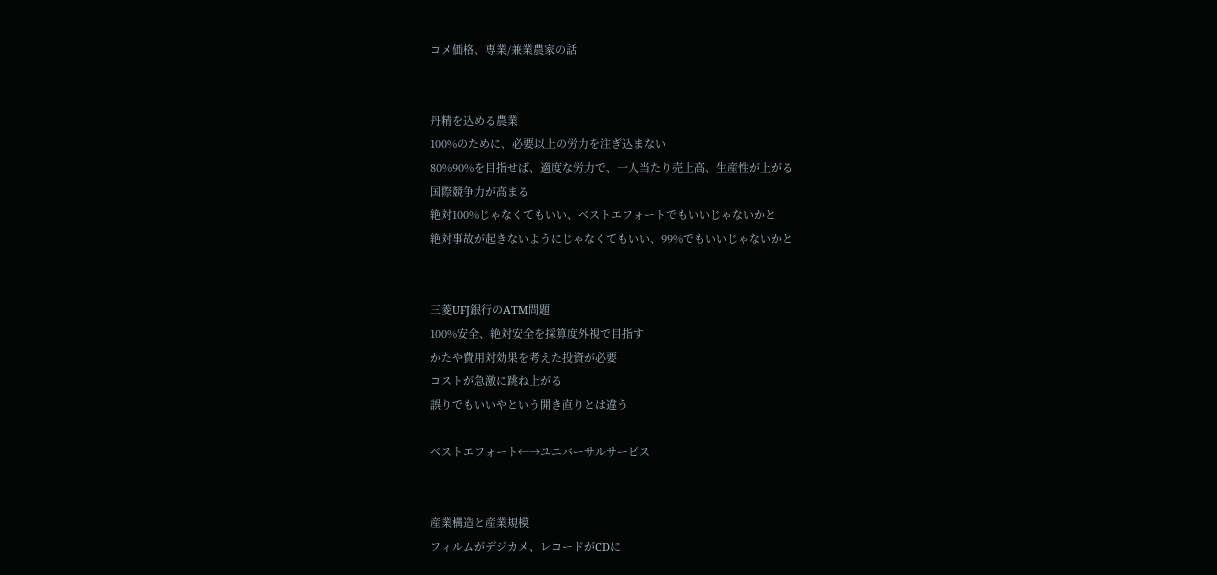コメ価格、専業/兼業農家の話


丹精を込める農業
100%のために、必要以上の労力を注ぎ込まない
80%90%を目指せば、適度な労力で、一人当たり売上高、生産性が上がる
国際競争力が高まる
絶対100%じゃなくてもいい、ベストエフォートでもいいじゃないかと
絶対事故が起きないようにじゃなくてもいい、99%でもいいじゃないかと


三菱UFJ銀行のATM問題
100%安全、絶対安全を採算度外視で目指す
かたや費用対効果を考えた投資が必要
コストが急激に跳ね上がる
誤りでもいいやという開き直りとは違う

ベストエフォート←→ユニバーサルサービス


産業構造と産業規模
フィルムがデジカメ、レコードがCDに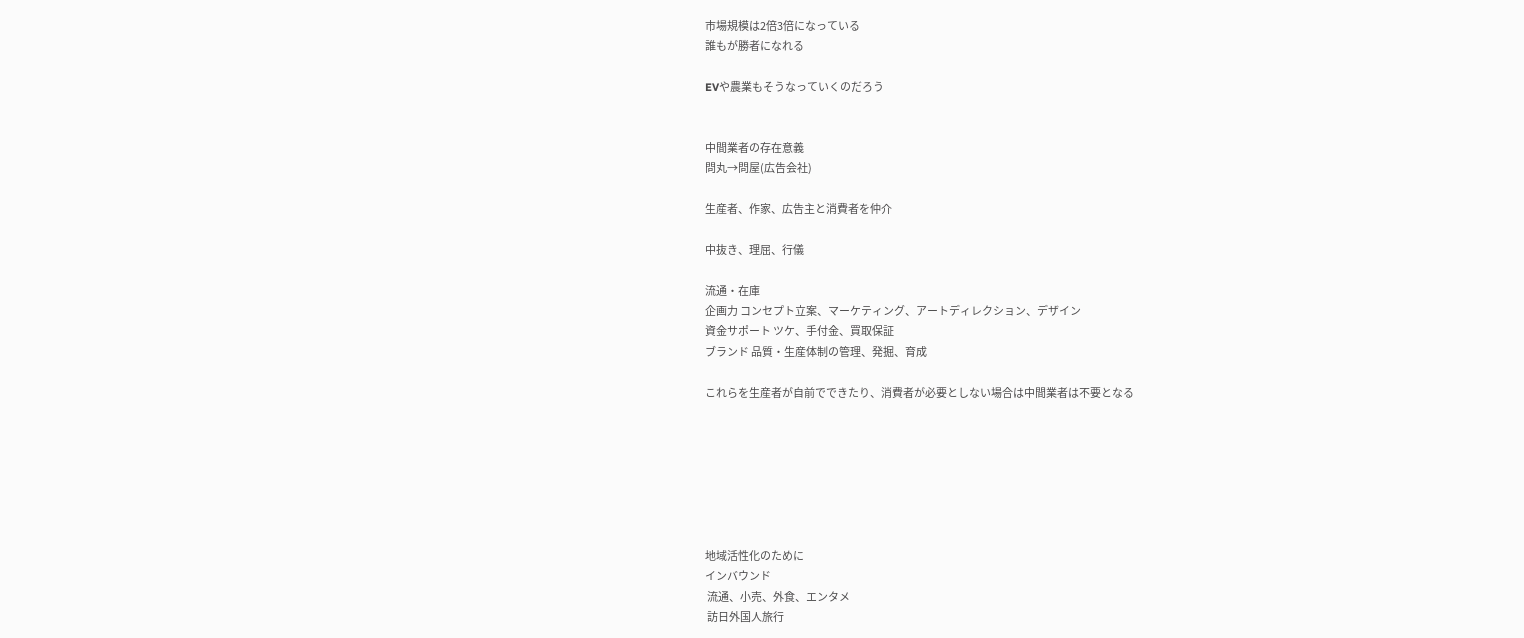市場規模は2倍3倍になっている
誰もが勝者になれる

EVや農業もそうなっていくのだろう


中間業者の存在意義
問丸→問屋(広告会社)

生産者、作家、広告主と消費者を仲介

中抜き、理屈、行儀

流通・在庫
企画力 コンセプト立案、マーケティング、アートディレクション、デザイン
資金サポート ツケ、手付金、買取保証
ブランド 品質・生産体制の管理、発掘、育成

これらを生産者が自前でできたり、消費者が必要としない場合は中間業者は不要となる







地域活性化のために
インバウンド
 流通、小売、外食、エンタメ
 訪日外国人旅行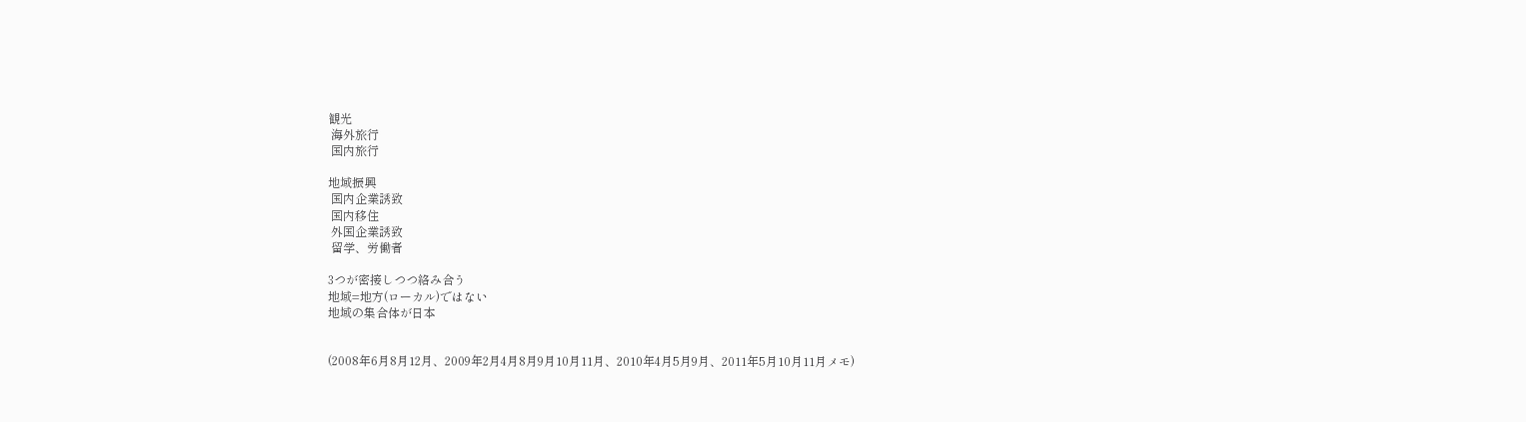観光
 海外旅行
 国内旅行

地域振興
 国内企業誘致
 国内移住
 外国企業誘致
 留学、労働者

3つが密接しつつ絡み合う
地域=地方(ローカル)ではない
地域の集合体が日本


(2008年6月8月12月、2009年2月4月8月9月10月11月、2010年4月5月9月、2011年5月10月11月メモ)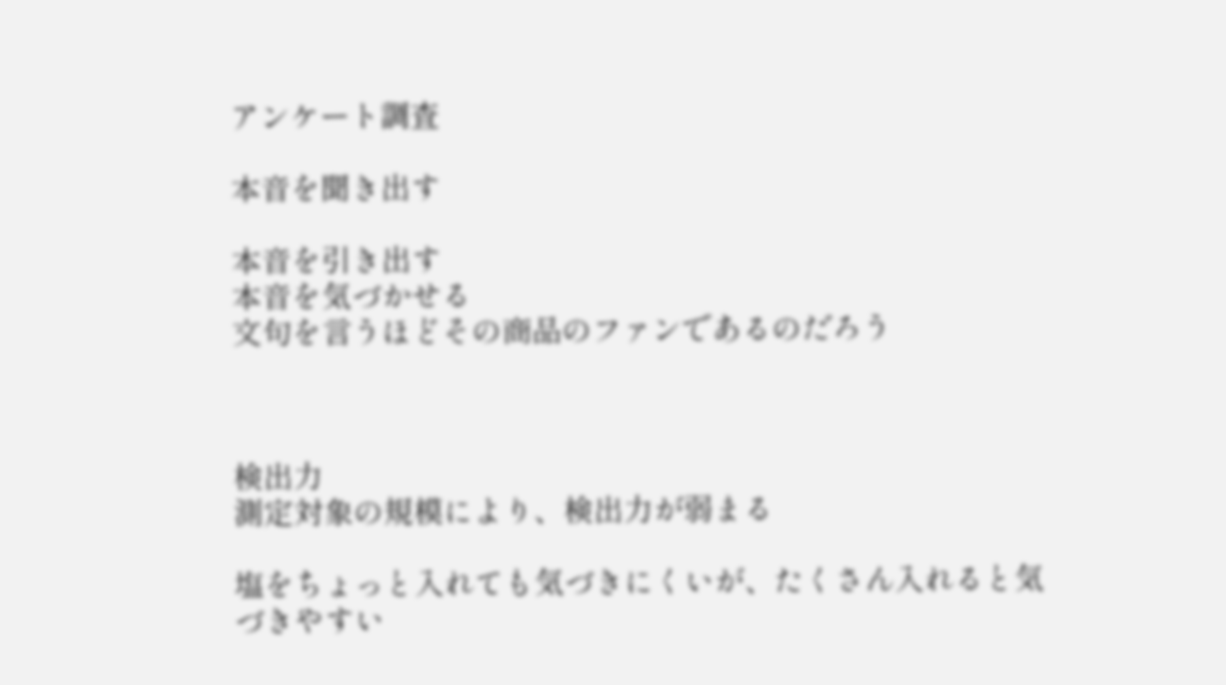アンケート調査

本音を聞き出す

本音を引き出す
本音を気づかせる
文句を言うほどその商品のファンであるのだろう



検出力
測定対象の規模により、検出力が弱まる

塩をちょっと入れても気づきにくいが、たくさん入れると気づきやすい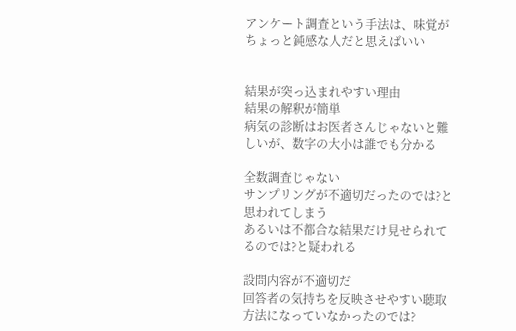アンケート調査という手法は、味覚がちょっと鈍感な人だと思えばいい


結果が突っ込まれやすい理由
結果の解釈が簡単
病気の診断はお医者さんじゃないと難しいが、数字の大小は誰でも分かる

全数調査じゃない
サンプリングが不適切だったのでは?と思われてしまう
あるいは不都合な結果だけ見せられてるのでは?と疑われる

設問内容が不適切だ
回答者の気持ちを反映させやすい聴取方法になっていなかったのでは?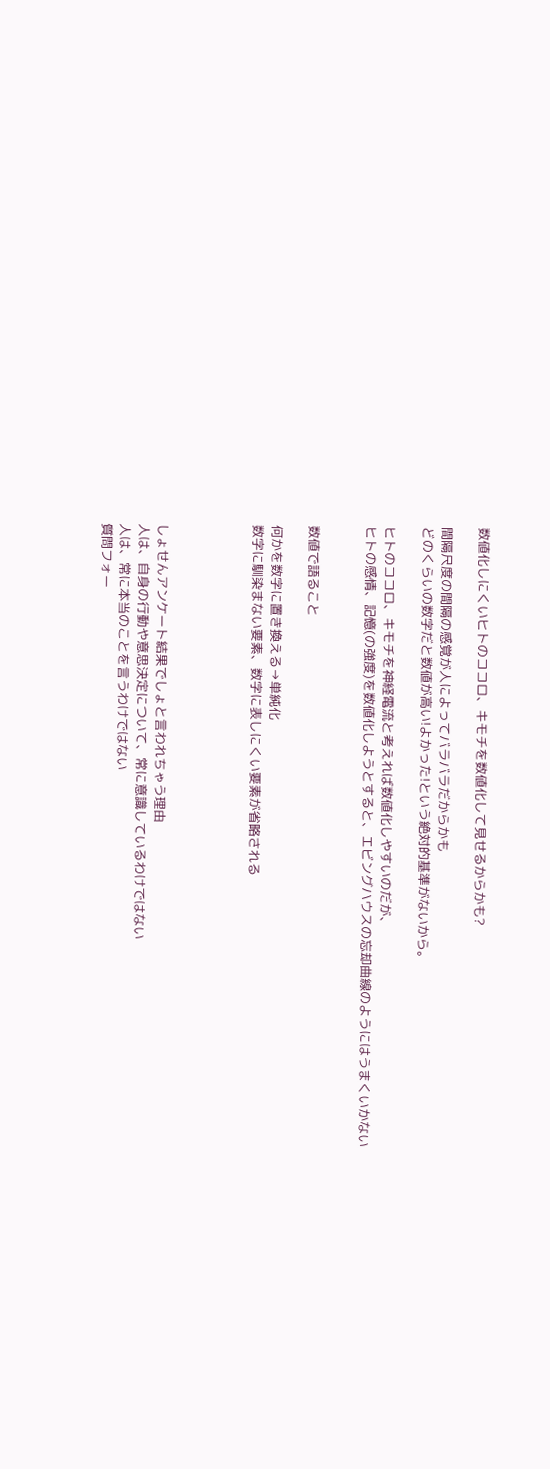数値化しにくいヒトのココロ、キモチを数値化して見せるからかも?

間隔尺度の間隔の感覚が人によってバラバラだからかも
どのくらいの数字だと数値が高い!よかった!という絶対的基準がないから。

ヒトのココロ、キモチを神経電流と考えれば数値化しやすいのだが、
ヒトの感情、記憶(の強度)を数値化しようとすると、エビングハウスの忘却曲線のようにはうまくいかない


数値で語ること

何かを数字に置き換える→単純化
数字に馴染まない要素、数字に表しにくい要素が省略される




しょせんアンケート結果でしょと言われちゃう理由
人は、自身の行動や意思決定について、常に意識しているわけではない
人は、常に本当のことを言うわけではない
質問フォー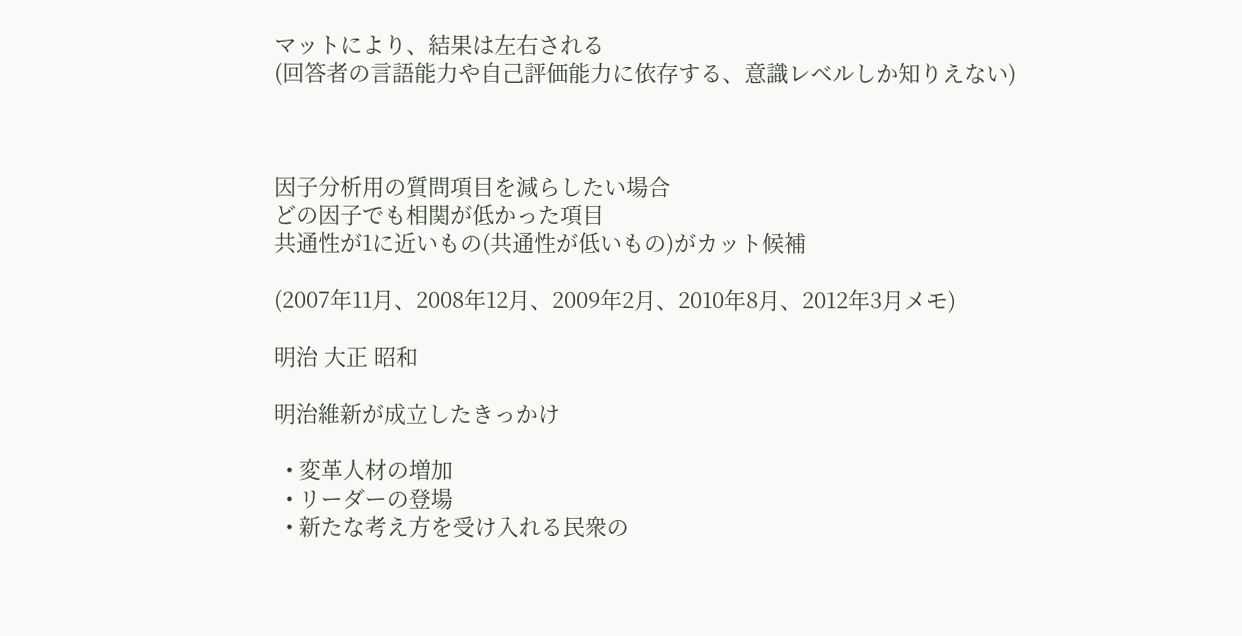マットにより、結果は左右される
(回答者の言語能力や自己評価能力に依存する、意識レベルしか知りえない)



因子分析用の質問項目を減らしたい場合
どの因子でも相関が低かった項目
共通性が1に近いもの(共通性が低いもの)がカット候補

(2007年11月、2008年12月、2009年2月、2010年8月、2012年3月メモ)

明治 大正 昭和

明治維新が成立したきっかけ

  • 変革人材の増加
  • リーダーの登場
  • 新たな考え方を受け入れる民衆の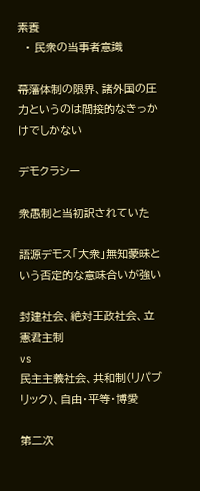素養
  • 民衆の当事者意識

幕藩体制の限界、諸外国の圧力というのは間接的なきっかけでしかない

デモクラシー

衆愚制と当初訳されていた

語源デモス「大衆」無知蒙昧という否定的な意味合いが強い

封建社会、絶対王政社会、立憲君主制
vs
民主主義社会、共和制(リパブリック)、自由・平等・博愛

第二次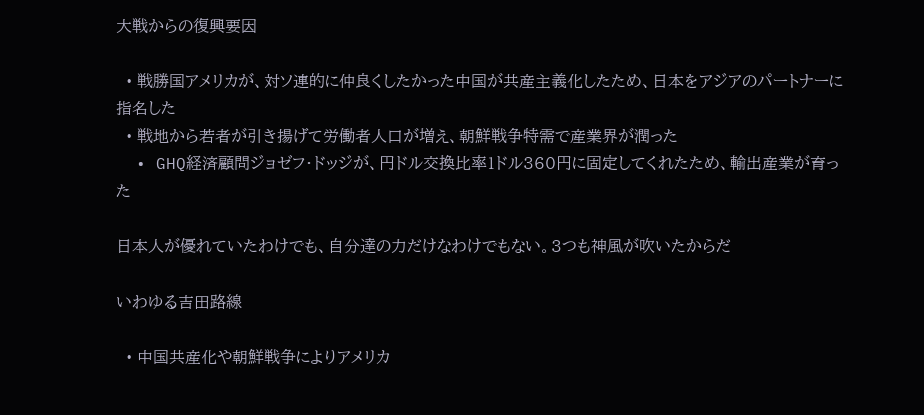大戦からの復興要因

  • 戦勝国アメリカが、対ソ連的に仲良くしたかった中国が共産主義化したため、日本をアジアのパートナーに指名した
  • 戦地から若者が引き揚げて労働者人口が増え、朝鮮戦争特需で産業界が潤った
  • GHQ経済顧問ジョゼフ・ドッジが、円ドル交換比率1ドル360円に固定してくれたため、輸出産業が育った

日本人が優れていたわけでも、自分達の力だけなわけでもない。3つも神風が吹いたからだ

いわゆる吉田路線

  • 中国共産化や朝鮮戦争によりアメリカ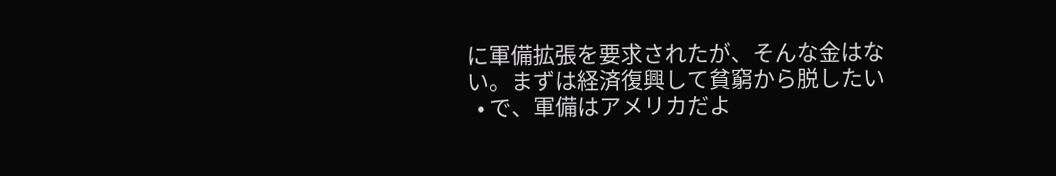に軍備拡張を要求されたが、そんな金はない。まずは経済復興して貧窮から脱したい
  • で、軍備はアメリカだよ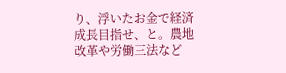り、浮いたお金で経済成長目指せ、と。農地改革や労働三法など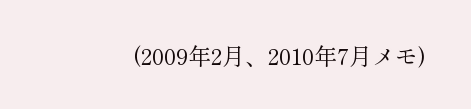(2009年2月、2010年7月メモ)